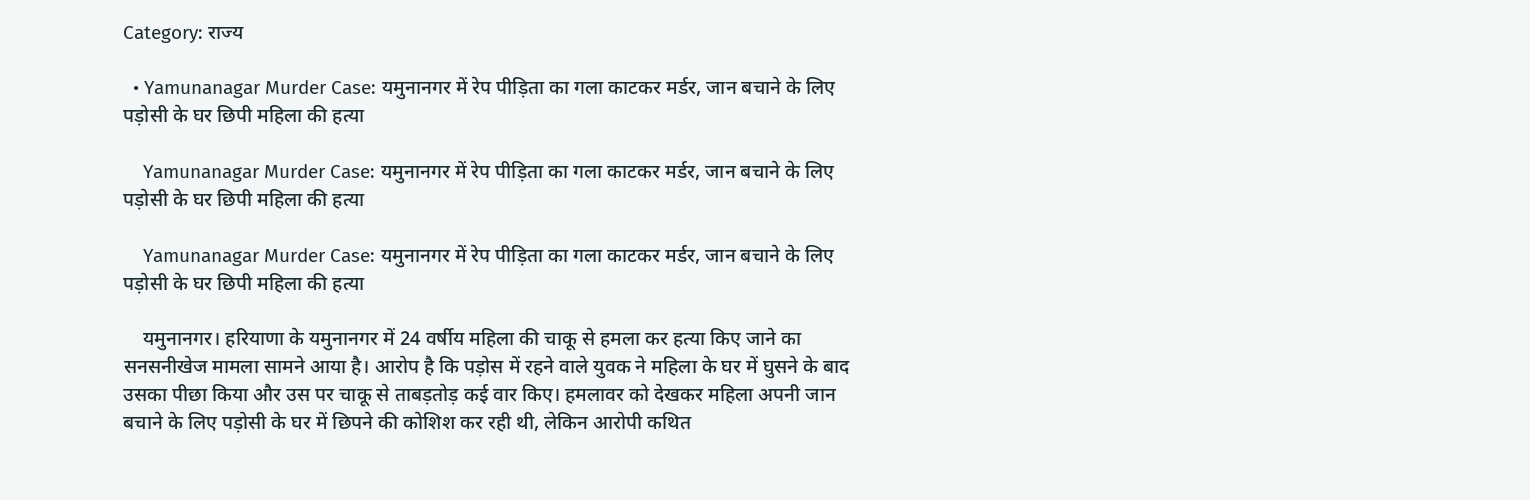Category: राज्य

  • Yamunanagar Murder Case: यमुनानगर में रेप पीड़िता का गला काटकर मर्डर, जान बचाने के लिए पड़ोसी के घर छिपी महिला की हत्या

    Yamunanagar Murder Case: यमुनानगर में रेप पीड़िता का गला काटकर मर्डर, जान बचाने के लिए पड़ोसी के घर छिपी महिला की हत्या

    Yamunanagar Murder Case: यमुनानगर में रेप पीड़िता का गला काटकर मर्डर, जान बचाने के लिए पड़ोसी के घर छिपी महिला की हत्या

    यमुनानगर। हरियाणा के यमुनानगर में 24 वर्षीय महिला की चाकू से हमला कर हत्या किए जाने का सनसनीखेज मामला सामने आया है। आरोप है कि पड़ोस में रहने वाले युवक ने महिला के घर में घुसने के बाद उसका पीछा किया और उस पर चाकू से ताबड़तोड़ कई वार किए। हमलावर को देखकर महिला अपनी जान बचाने के लिए पड़ोसी के घर में छिपने की कोशिश कर रही थी, लेकिन आरोपी कथित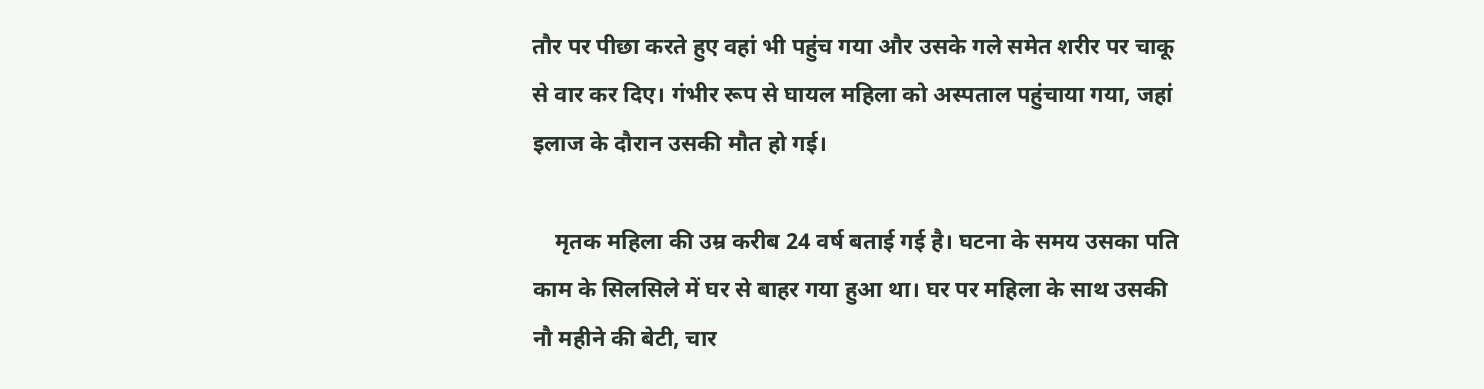तौर पर पीछा करते हुए वहां भी पहुंच गया और उसके गले समेत शरीर पर चाकू से वार कर दिए। गंभीर रूप से घायल महिला को अस्पताल पहुंचाया गया, जहां इलाज के दौरान उसकी मौत हो गई।

    मृतक महिला की उम्र करीब 24 वर्ष बताई गई है। घटना के समय उसका पति काम के सिलसिले में घर से बाहर गया हुआ था। घर पर महिला के साथ उसकी नौ महीने की बेटी, चार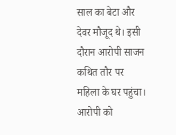साल का बेटा और देवर मौजूद थे। इसी दौरान आरोपी साजन कथित तौर पर महिला के घर पहुंचा। आरोपी को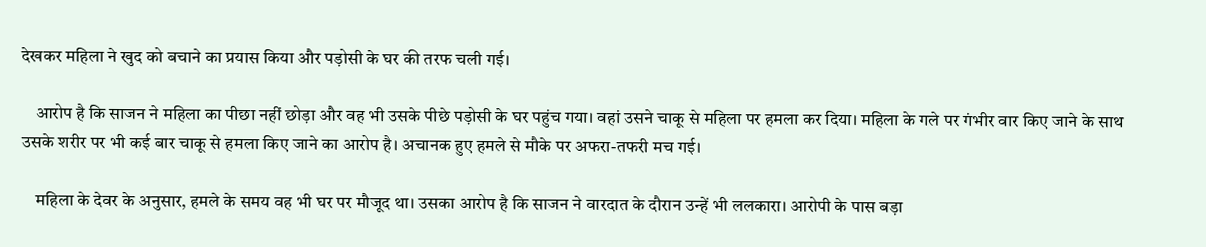देखकर महिला ने खुद को बचाने का प्रयास किया और पड़ोसी के घर की तरफ चली गई।

    आरोप है कि साजन ने महिला का पीछा नहीं छोड़ा और वह भी उसके पीछे पड़ोसी के घर पहुंच गया। वहां उसने चाकू से महिला पर हमला कर दिया। महिला के गले पर गंभीर वार किए जाने के साथ उसके शरीर पर भी कई बार चाकू से हमला किए जाने का आरोप है। अचानक हुए हमले से मौके पर अफरा-तफरी मच गई।

    महिला के देवर के अनुसार, हमले के समय वह भी घर पर मौजूद था। उसका आरोप है कि साजन ने वारदात के दौरान उन्हें भी ललकारा। आरोपी के पास बड़ा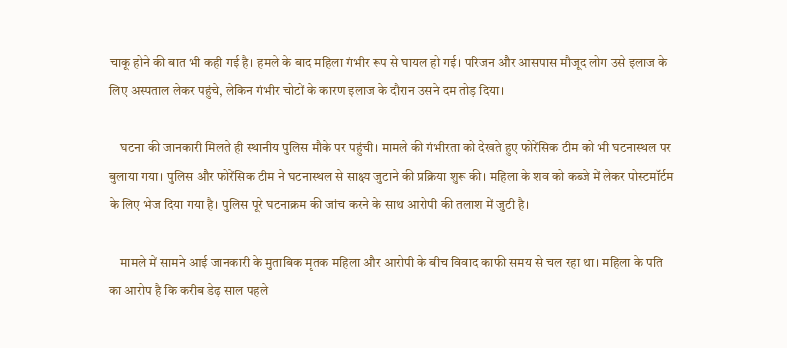चाकू होने की बात भी कही गई है। हमले के बाद महिला गंभीर रूप से घायल हो गई। परिजन और आसपास मौजूद लोग उसे इलाज के लिए अस्पताल लेकर पहुंचे, लेकिन गंभीर चोटों के कारण इलाज के दौरान उसने दम तोड़ दिया।

    घटना की जानकारी मिलते ही स्थानीय पुलिस मौके पर पहुंची। मामले की गंभीरता को देखते हुए फोरेंसिक टीम को भी घटनास्थल पर बुलाया गया। पुलिस और फोरेंसिक टीम ने घटनास्थल से साक्ष्य जुटाने की प्रक्रिया शुरू की। महिला के शव को कब्जे में लेकर पोस्टमॉर्टम के लिए भेज दिया गया है। पुलिस पूरे घटनाक्रम की जांच करने के साथ आरोपी की तलाश में जुटी है।

    मामले में सामने आई जानकारी के मुताबिक मृतक महिला और आरोपी के बीच विवाद काफी समय से चल रहा था। महिला के पति का आरोप है कि करीब डेढ़ साल पहले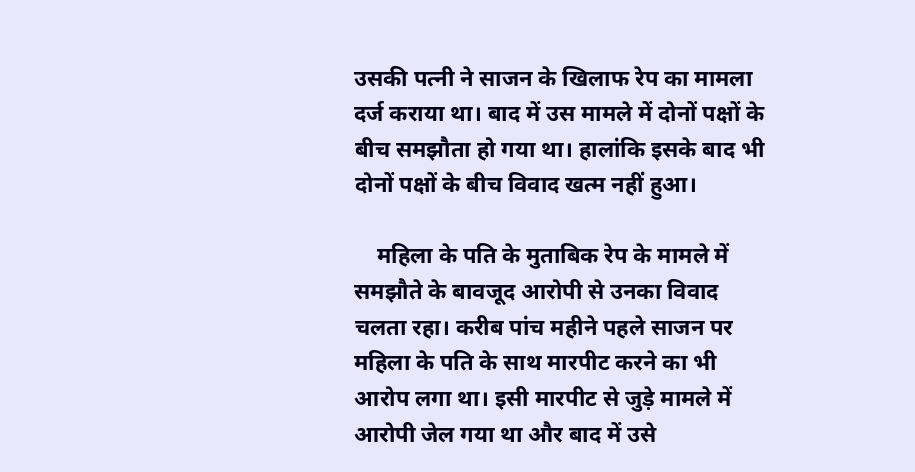उसकी पत्नी ने साजन के खिलाफ रेप का मामला दर्ज कराया था। बाद में उस मामले में दोनों पक्षों के बीच समझौता हो गया था। हालांकि इसके बाद भी दोनों पक्षों के बीच विवाद खत्म नहीं हुआ।

    महिला के पति के मुताबिक रेप के मामले में समझौते के बावजूद आरोपी से उनका विवाद चलता रहा। करीब पांच महीने पहले साजन पर महिला के पति के साथ मारपीट करने का भी आरोप लगा था। इसी मारपीट से जुड़े मामले में आरोपी जेल गया था और बाद में उसे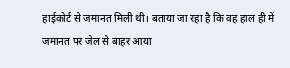हाईकोर्ट से जमानत मिली थी। बताया जा रहा है कि वह हाल ही में जमानत पर जेल से बाहर आया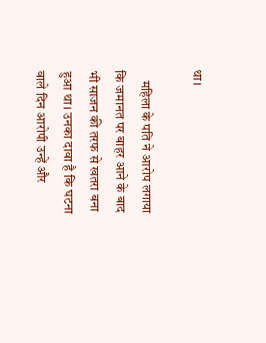था।

    महिला के पति ने आरोप लगाया कि जमानत पर बाहर आने के बाद भी साजन की तरफ से खतरा बना हुआ था। उनका दावा है कि घटना वाले दिन आरोपी उन्हें और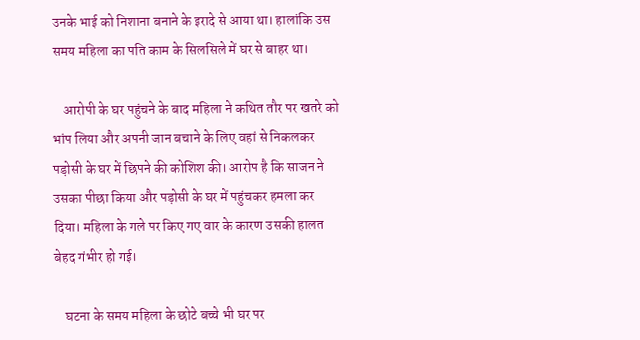उनके भाई को निशाना बनाने के इरादे से आया था। हालांकि उस समय महिला का पति काम के सिलसिले में घर से बाहर था।

    आरोपी के घर पहुंचने के बाद महिला ने कथित तौर पर खतरे को भांप लिया और अपनी जान बचाने के लिए वहां से निकलकर पड़ोसी के घर में छिपने की कोशिश की। आरोप है कि साजन ने उसका पीछा किया और पड़ोसी के घर में पहुंचकर हमला कर दिया। महिला के गले पर किए गए वार के कारण उसकी हालत बेहद गंभीर हो गई।

    घटना के समय महिला के छोटे बच्चे भी घर पर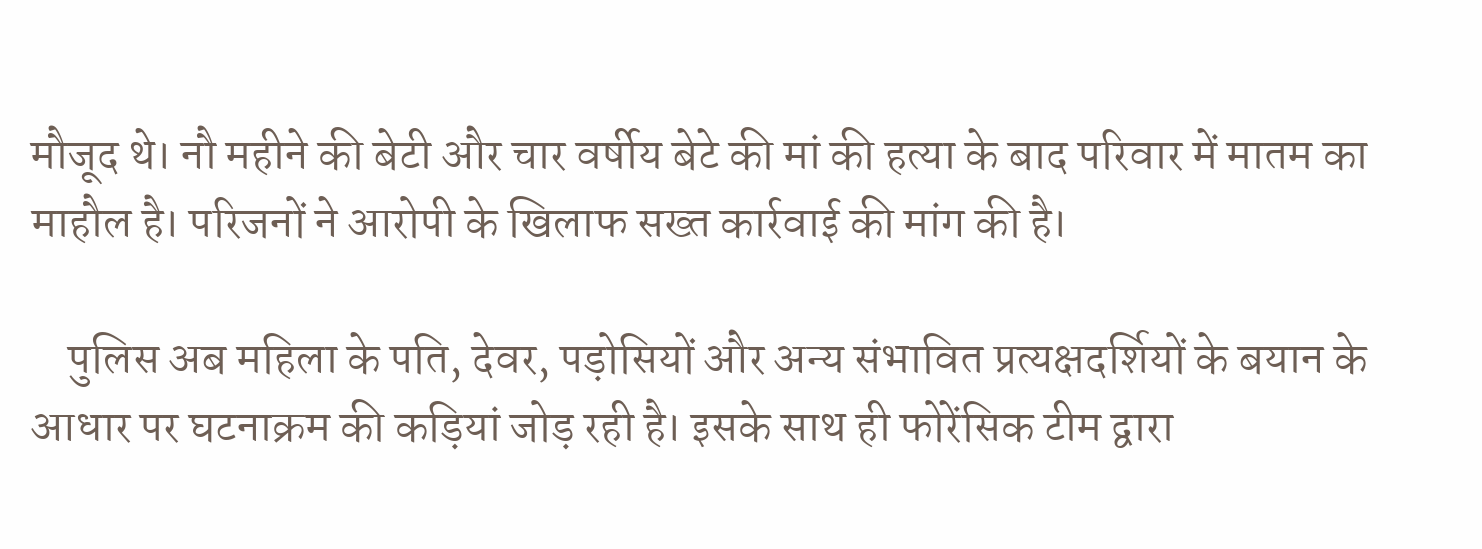मौजूद थे। नौ महीने की बेटी और चार वर्षीय बेटे की मां की हत्या के बाद परिवार में मातम का माहौल है। परिजनों ने आरोपी के खिलाफ सख्त कार्रवाई की मांग की है।

    पुलिस अब महिला के पति, देवर, पड़ोसियों और अन्य संभावित प्रत्यक्षदर्शियों के बयान के आधार पर घटनाक्रम की कड़ियां जोड़ रही है। इसके साथ ही फोरेंसिक टीम द्वारा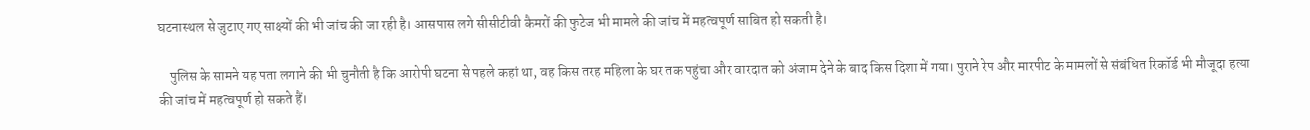घटनास्थल से जुटाए गए साक्ष्यों की भी जांच की जा रही है। आसपास लगे सीसीटीवी कैमरों की फुटेज भी मामले की जांच में महत्वपूर्ण साबित हो सकती है।

    पुलिस के सामने यह पता लगाने की भी चुनौती है कि आरोपी घटना से पहले कहां था, वह किस तरह महिला के घर तक पहुंचा और वारदात को अंजाम देने के बाद किस दिशा में गया। पुराने रेप और मारपीट के मामलों से संबंधित रिकॉर्ड भी मौजूदा हत्या की जांच में महत्वपूर्ण हो सकते हैं।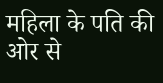महिला के पति की ओर से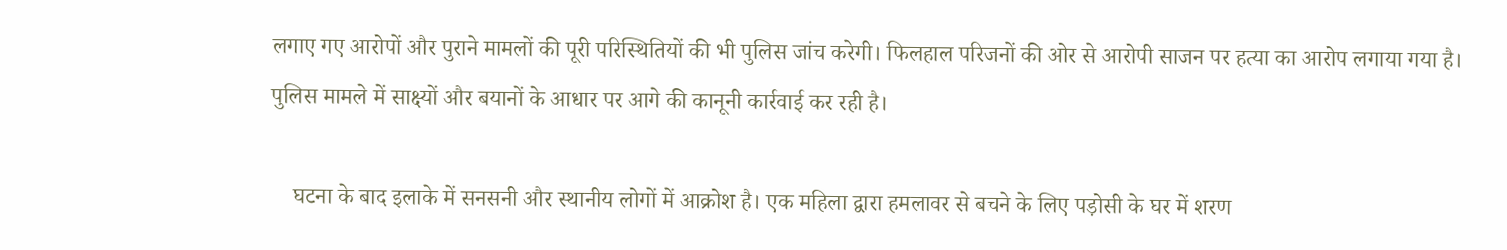लगाए गए आरोपों और पुराने मामलों की पूरी परिस्थितियों की भी पुलिस जांच करेगी। फिलहाल परिजनों की ओर से आरोपी साजन पर हत्या का आरोप लगाया गया है। पुलिस मामले में साक्ष्यों और बयानों के आधार पर आगे की कानूनी कार्रवाई कर रही है।

    घटना के बाद इलाके में सनसनी और स्थानीय लोगों में आक्रोश है। एक महिला द्वारा हमलावर से बचने के लिए पड़ोसी के घर में शरण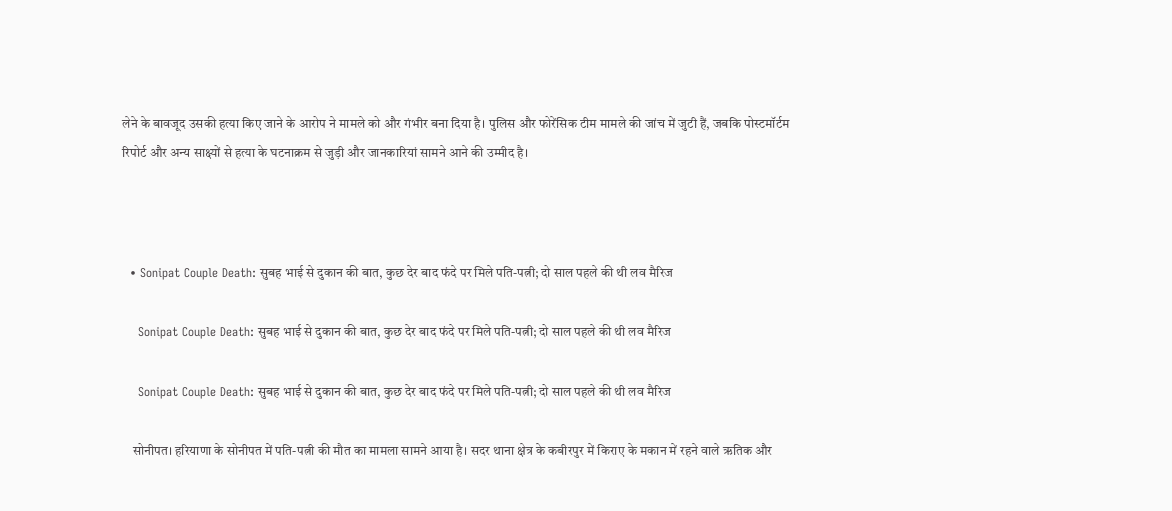लेने के बावजूद उसकी हत्या किए जाने के आरोप ने मामले को और गंभीर बना दिया है। पुलिस और फोरेंसिक टीम मामले की जांच में जुटी हैं, जबकि पोस्टमॉर्टम रिपोर्ट और अन्य साक्ष्यों से हत्या के घटनाक्रम से जुड़ी और जानकारियां सामने आने की उम्मीद है।



  • Sonipat Couple Death: सुबह भाई से दुकान की बात, कुछ देर बाद फंदे पर मिले पति-पत्नी; दो साल पहले की थी लव मैरिज

    Sonipat Couple Death: सुबह भाई से दुकान की बात, कुछ देर बाद फंदे पर मिले पति-पत्नी; दो साल पहले की थी लव मैरिज

    Sonipat Couple Death: सुबह भाई से दुकान की बात, कुछ देर बाद फंदे पर मिले पति-पत्नी; दो साल पहले की थी लव मैरिज

    सोनीपत। हरियाणा के सोनीपत में पति-पत्नी की मौत का मामला सामने आया है। सदर थाना क्षेत्र के कबीरपुर में किराए के मकान में रहने वाले ऋतिक और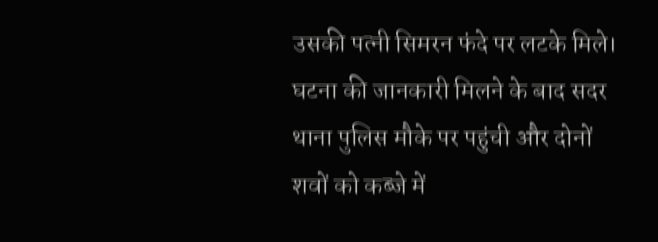उसकी पत्नी सिमरन फंदे पर लटके मिले। घटना की जानकारी मिलने के बाद सदर थाना पुलिस मौके पर पहुंची और दोनों शवों को कब्जे में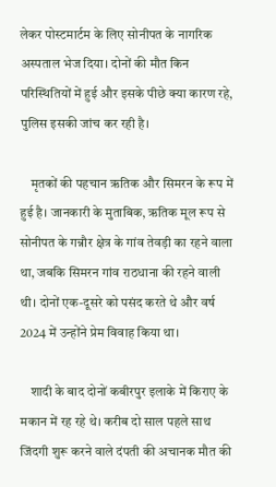लेकर पोस्टमार्टम के लिए सोनीपत के नागरिक अस्पताल भेज दिया। दोनों की मौत किन परिस्थितियों में हुई और इसके पीछे क्या कारण रहे, पुलिस इसकी जांच कर रही है।

    मृतकों की पहचान ऋतिक और सिमरन के रूप में हुई है। जानकारी के मुताबिक, ऋतिक मूल रूप से सोनीपत के गन्नौर क्षेत्र के गांव तेवड़ी का रहने वाला था, जबकि सिमरन गांव राठधाना की रहने वाली थी। दोनों एक-दूसरे को पसंद करते थे और वर्ष 2024 में उन्होंने प्रेम विवाह किया था।

    शादी के बाद दोनों कबीरपुर इलाके में किराए के मकान में रह रहे थे। करीब दो साल पहले साथ जिंदगी शुरू करने वाले दंपती की अचानक मौत की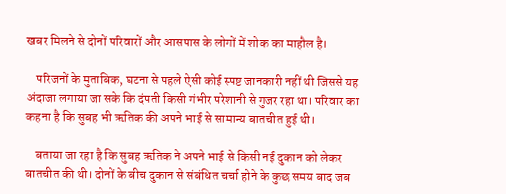खबर मिलने से दोनों परिवारों और आसपास के लोगों में शोक का माहौल है।

    परिजनों के मुताबिक, घटना से पहले ऐसी कोई स्पष्ट जानकारी नहीं थी जिससे यह अंदाजा लगाया जा सके कि दंपती किसी गंभीर परेशानी से गुजर रहा था। परिवार का कहना है कि सुबह भी ऋतिक की अपने भाई से सामान्य बातचीत हुई थी।

    बताया जा रहा है कि सुबह ऋतिक ने अपने भाई से किसी नई दुकान को लेकर बातचीत की थी। दोनों के बीच दुकान से संबंधित चर्चा होने के कुछ समय बाद जब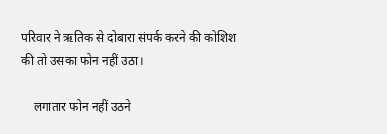परिवार ने ऋतिक से दोबारा संपर्क करने की कोशिश की तो उसका फोन नहीं उठा।

    लगातार फोन नहीं उठने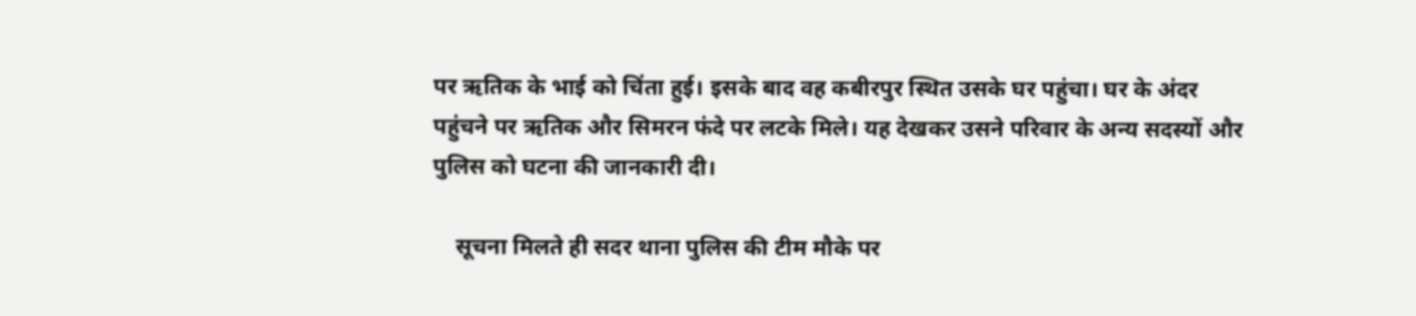पर ऋतिक के भाई को चिंता हुई। इसके बाद वह कबीरपुर स्थित उसके घर पहुंचा। घर के अंदर पहुंचने पर ऋतिक और सिमरन फंदे पर लटके मिले। यह देखकर उसने परिवार के अन्य सदस्यों और पुलिस को घटना की जानकारी दी।

    सूचना मिलते ही सदर थाना पुलिस की टीम मौके पर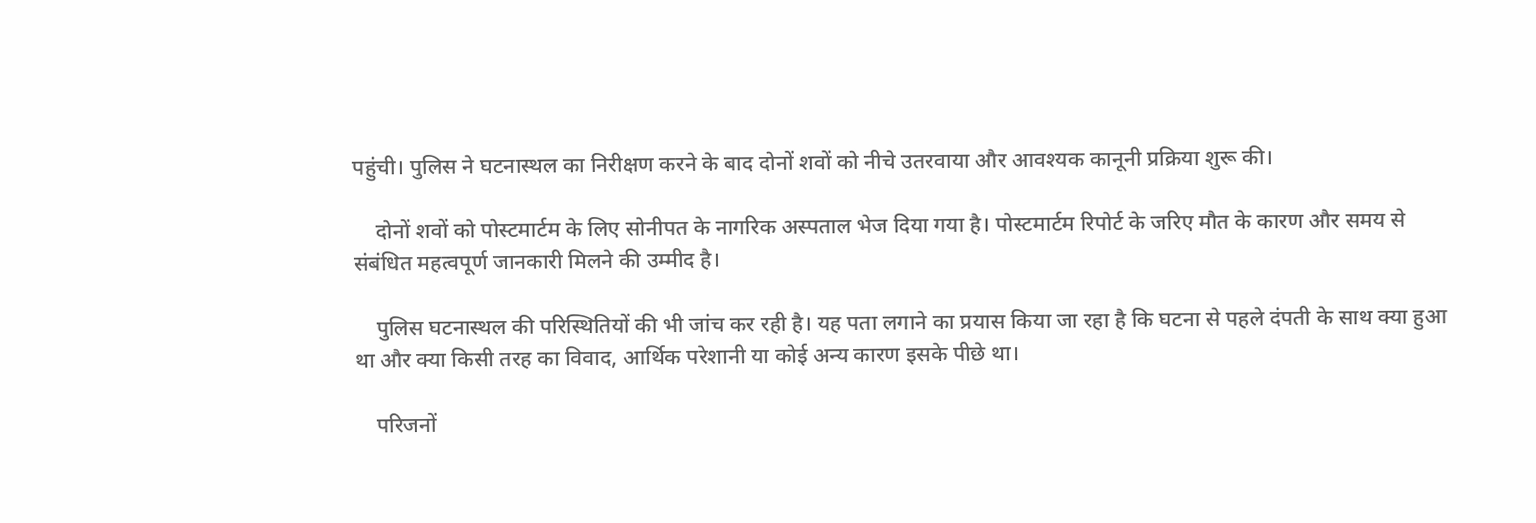पहुंची। पुलिस ने घटनास्थल का निरीक्षण करने के बाद दोनों शवों को नीचे उतरवाया और आवश्यक कानूनी प्रक्रिया शुरू की।

    दोनों शवों को पोस्टमार्टम के लिए सोनीपत के नागरिक अस्पताल भेज दिया गया है। पोस्टमार्टम रिपोर्ट के जरिए मौत के कारण और समय से संबंधित महत्वपूर्ण जानकारी मिलने की उम्मीद है।

    पुलिस घटनास्थल की परिस्थितियों की भी जांच कर रही है। यह पता लगाने का प्रयास किया जा रहा है कि घटना से पहले दंपती के साथ क्या हुआ था और क्या किसी तरह का विवाद, आर्थिक परेशानी या कोई अन्य कारण इसके पीछे था।

    परिजनों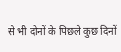से भी दोनों के पिछले कुछ दिनों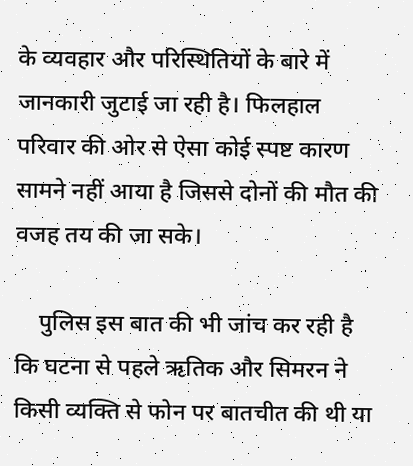के व्यवहार और परिस्थितियों के बारे में जानकारी जुटाई जा रही है। फिलहाल परिवार की ओर से ऐसा कोई स्पष्ट कारण सामने नहीं आया है जिससे दोनों की मौत की वजह तय की जा सके।

    पुलिस इस बात की भी जांच कर रही है कि घटना से पहले ऋतिक और सिमरन ने किसी व्यक्ति से फोन पर बातचीत की थी या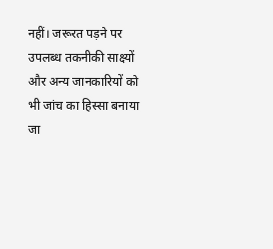नहीं। जरूरत पड़ने पर उपलब्ध तकनीकी साक्ष्यों और अन्य जानकारियों को भी जांच का हिस्सा बनाया जा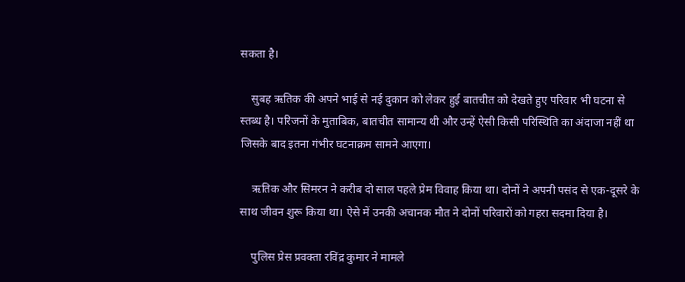सकता है।

    सुबह ऋतिक की अपने भाई से नई दुकान को लेकर हुई बातचीत को देखते हुए परिवार भी घटना से स्तब्ध है। परिजनों के मुताबिक, बातचीत सामान्य थी और उन्हें ऐसी किसी परिस्थिति का अंदाजा नहीं था जिसके बाद इतना गंभीर घटनाक्रम सामने आएगा।

    ऋतिक और सिमरन ने करीब दो साल पहले प्रेम विवाह किया था। दोनों ने अपनी पसंद से एक-दूसरे के साथ जीवन शुरू किया था। ऐसे में उनकी अचानक मौत ने दोनों परिवारों को गहरा सदमा दिया है।

    पुलिस प्रेस प्रवक्ता रविंद्र कुमार ने मामले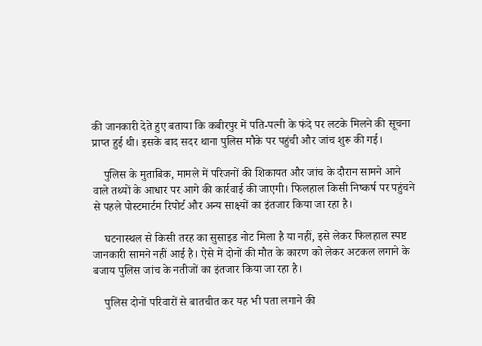की जानकारी देते हुए बताया कि कबीरपुर में पति-पत्नी के फंदे पर लटके मिलने की सूचना प्राप्त हुई थी। इसके बाद सदर थाना पुलिस मौके पर पहुंची और जांच शुरू की गई।

    पुलिस के मुताबिक, मामले में परिजनों की शिकायत और जांच के दौरान सामने आने वाले तथ्यों के आधार पर आगे की कार्रवाई की जाएगी। फिलहाल किसी निष्कर्ष पर पहुंचने से पहले पोस्टमार्टम रिपोर्ट और अन्य साक्ष्यों का इंतजार किया जा रहा है।

    घटनास्थल से किसी तरह का सुसाइड नोट मिला है या नहीं, इसे लेकर फिलहाल स्पष्ट जानकारी सामने नहीं आई है। ऐसे में दोनों की मौत के कारण को लेकर अटकल लगाने के बजाय पुलिस जांच के नतीजों का इंतजार किया जा रहा है।

    पुलिस दोनों परिवारों से बातचीत कर यह भी पता लगाने की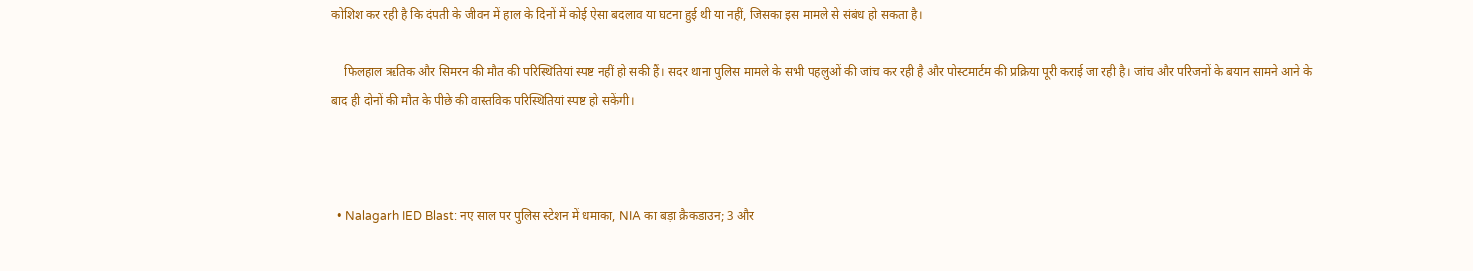कोशिश कर रही है कि दंपती के जीवन में हाल के दिनों में कोई ऐसा बदलाव या घटना हुई थी या नहीं, जिसका इस मामले से संबंध हो सकता है।

    फिलहाल ऋतिक और सिमरन की मौत की परिस्थितियां स्पष्ट नहीं हो सकी हैं। सदर थाना पुलिस मामले के सभी पहलुओं की जांच कर रही है और पोस्टमार्टम की प्रक्रिया पूरी कराई जा रही है। जांच और परिजनों के बयान सामने आने के बाद ही दोनों की मौत के पीछे की वास्तविक परिस्थितियां स्पष्ट हो सकेंगी।



  • Nalagarh IED Blast: नए साल पर पुलिस स्टेशन में धमाका, NIA का बड़ा क्रैकडाउन; 3 और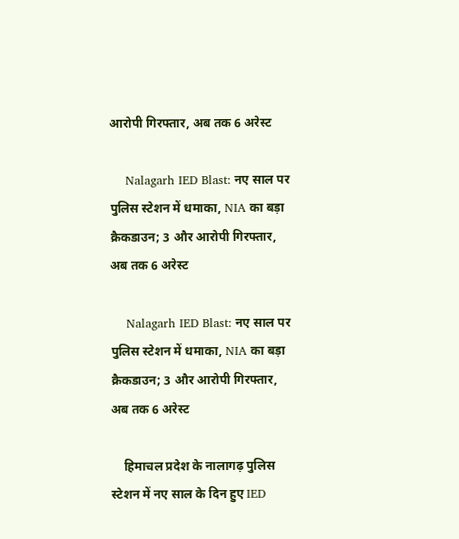आरोपी गिरफ्तार, अब तक 6 अरेस्ट

    Nalagarh IED Blast: नए साल पर पुलिस स्टेशन में धमाका, NIA का बड़ा क्रैकडाउन; 3 और आरोपी गिरफ्तार, अब तक 6 अरेस्ट

    Nalagarh IED Blast: नए साल पर पुलिस स्टेशन में धमाका, NIA का बड़ा क्रैकडाउन; 3 और आरोपी गिरफ्तार, अब तक 6 अरेस्ट

    हिमाचल प्रदेश के नालागढ़ पुलिस स्टेशन में नए साल के दिन हुए IED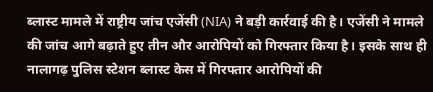ब्लास्ट मामले में राष्ट्रीय जांच एजेंसी (NIA) ने बड़ी कार्रवाई की है। एजेंसी ने मामले की जांच आगे बढ़ाते हुए तीन और आरोपियों को गिरफ्तार किया है। इसके साथ ही नालागढ़ पुलिस स्टेशन ब्लास्ट केस में गिरफ्तार आरोपियों की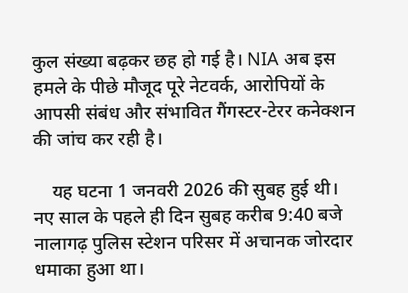कुल संख्या बढ़कर छह हो गई है। NIA अब इस हमले के पीछे मौजूद पूरे नेटवर्क, आरोपियों के आपसी संबंध और संभावित गैंगस्टर-टेरर कनेक्शन की जांच कर रही है।

    यह घटना 1 जनवरी 2026 की सुबह हुई थी। नए साल के पहले ही दिन सुबह करीब 9:40 बजे नालागढ़ पुलिस स्टेशन परिसर में अचानक जोरदार धमाका हुआ था।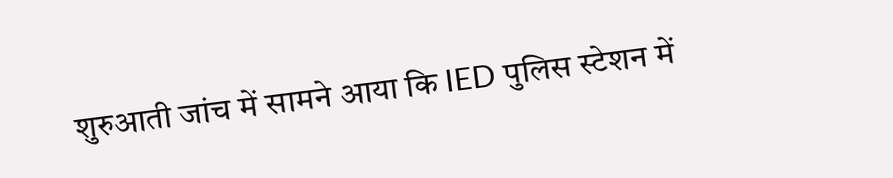शुरुआती जांच में सामने आया कि IED पुलिस स्टेशन में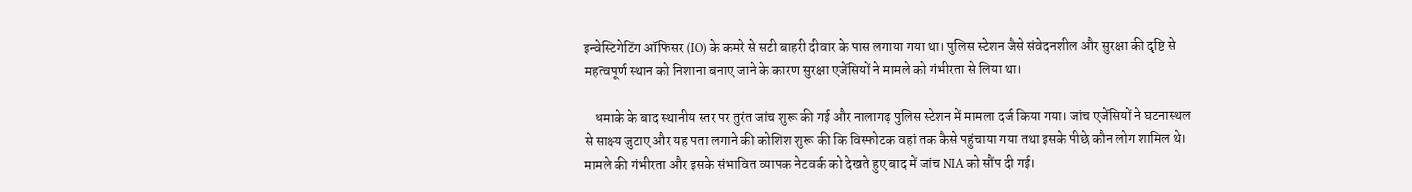इन्वेस्टिगेटिंग ऑफिसर (IO) के कमरे से सटी बाहरी दीवार के पास लगाया गया था। पुलिस स्टेशन जैसे संवेदनशील और सुरक्षा की दृष्टि से महत्वपूर्ण स्थान को निशाना बनाए जाने के कारण सुरक्षा एजेंसियों ने मामले को गंभीरता से लिया था।

    धमाके के बाद स्थानीय स्तर पर तुरंत जांच शुरू की गई और नालागढ़ पुलिस स्टेशन में मामला दर्ज किया गया। जांच एजेंसियों ने घटनास्थल से साक्ष्य जुटाए और यह पता लगाने की कोशिश शुरू की कि विस्फोटक वहां तक कैसे पहुंचाया गया तथा इसके पीछे कौन लोग शामिल थे। मामले की गंभीरता और इसके संभावित व्यापक नेटवर्क को देखते हुए बाद में जांच NIA को सौंप दी गई।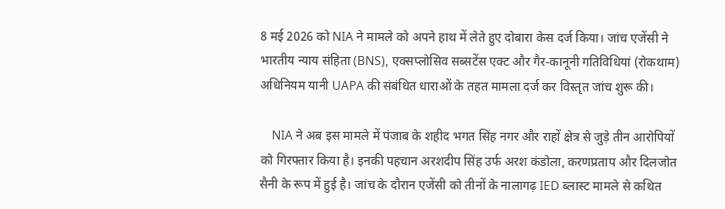8 मई 2026 को NIA ने मामले को अपने हाथ में लेते हुए दोबारा केस दर्ज किया। जांच एजेंसी ने भारतीय न्याय संहिता (BNS), एक्सप्लोसिव सब्सटेंस एक्ट और गैर-कानूनी गतिविधियां (रोकथाम) अधिनियम यानी UAPA की संबंधित धाराओं के तहत मामला दर्ज कर विस्तृत जांच शुरू की।

    NIA ने अब इस मामले में पंजाब के शहीद भगत सिंह नगर और राहों क्षेत्र से जुड़े तीन आरोपियों को गिरफ्तार किया है। इनकी पहचान अरशदीप सिंह उर्फ अरश कंडोला, करणप्रताप और दिलजोत सैनी के रूप में हुई है। जांच के दौरान एजेंसी को तीनों के नालागढ़ IED ब्लास्ट मामले से कथित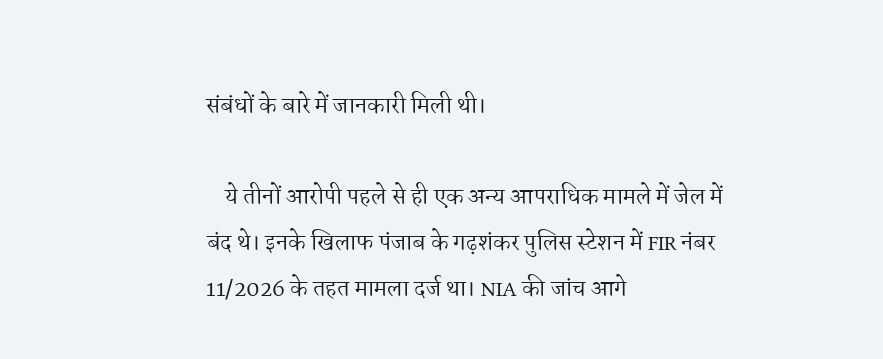संबंधों के बारे में जानकारी मिली थी।

    ये तीनों आरोपी पहले से ही एक अन्य आपराधिक मामले में जेल में बंद थे। इनके खिलाफ पंजाब के गढ़शंकर पुलिस स्टेशन में FIR नंबर 11/2026 के तहत मामला दर्ज था। NIA की जांच आगे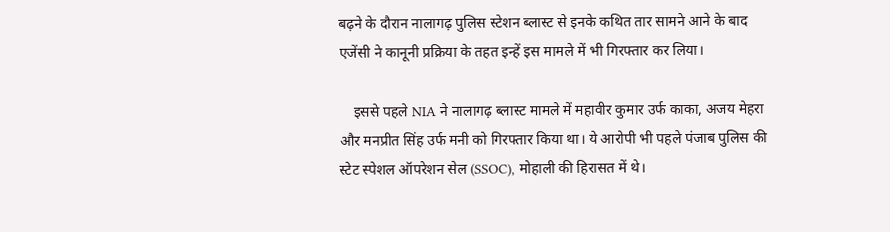बढ़ने के दौरान नालागढ़ पुलिस स्टेशन ब्लास्ट से इनके कथित तार सामने आने के बाद एजेंसी ने कानूनी प्रक्रिया के तहत इन्हें इस मामले में भी गिरफ्तार कर लिया।

    इससे पहले NIA ने नालागढ़ ब्लास्ट मामले में महावीर कुमार उर्फ काका, अजय मेहरा और मनप्रीत सिंह उर्फ मनी को गिरफ्तार किया था। ये आरोपी भी पहले पंजाब पुलिस की स्टेट स्पेशल ऑपरेशन सेल (SSOC), मोहाली की हिरासत में थे।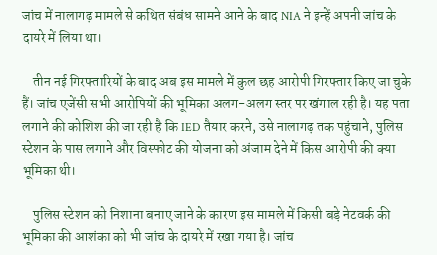जांच में नालागढ़ मामले से कथित संबंध सामने आने के बाद NIA ने इन्हें अपनी जांच के दायरे में लिया था।

    तीन नई गिरफ्तारियों के बाद अब इस मामले में कुल छह आरोपी गिरफ्तार किए जा चुके हैं। जांच एजेंसी सभी आरोपियों की भूमिका अलग-अलग स्तर पर खंगाल रही है। यह पता लगाने की कोशिश की जा रही है कि IED तैयार करने, उसे नालागढ़ तक पहुंचाने, पुलिस स्टेशन के पास लगाने और विस्फोट की योजना को अंजाम देने में किस आरोपी की क्या भूमिका थी।

    पुलिस स्टेशन को निशाना बनाए जाने के कारण इस मामले में किसी बड़े नेटवर्क की भूमिका की आशंका को भी जांच के दायरे में रखा गया है। जांच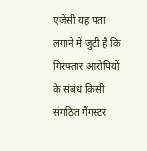एजेंसी यह पता लगाने में जुटी है कि गिरफ्तार आरोपियों के संबंध किसी संगठित गैंगस्टर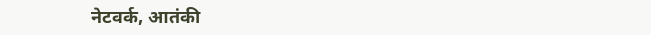नेटवर्क, आतंकी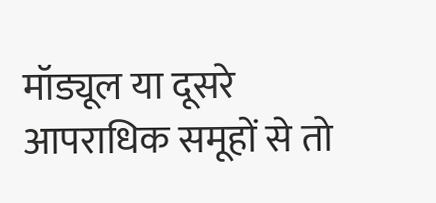मॉड्यूल या दूसरे आपराधिक समूहों से तो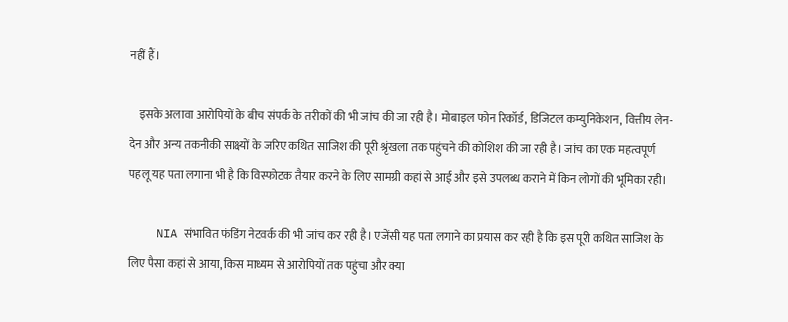नहीं हैं।

    इसके अलावा आरोपियों के बीच संपर्क के तरीकों की भी जांच की जा रही है। मोबाइल फोन रिकॉर्ड, डिजिटल कम्युनिकेशन, वित्तीय लेन-देन और अन्य तकनीकी साक्ष्यों के जरिए कथित साजिश की पूरी श्रृंखला तक पहुंचने की कोशिश की जा रही है। जांच का एक महत्वपूर्ण पहलू यह पता लगाना भी है कि विस्फोटक तैयार करने के लिए सामग्री कहां से आई और इसे उपलब्ध कराने में किन लोगों की भूमिका रही।

    NIA संभावित फंडिंग नेटवर्क की भी जांच कर रही है। एजेंसी यह पता लगाने का प्रयास कर रही है कि इस पूरी कथित साजिश के लिए पैसा कहां से आया, किस माध्यम से आरोपियों तक पहुंचा और क्या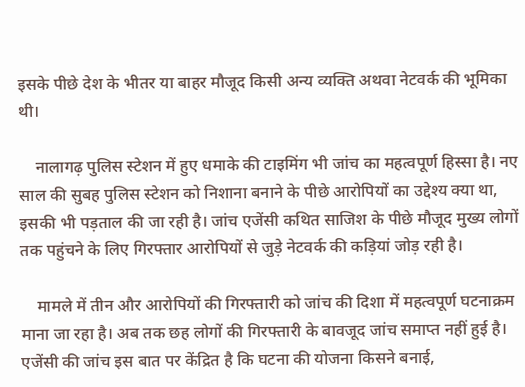इसके पीछे देश के भीतर या बाहर मौजूद किसी अन्य व्यक्ति अथवा नेटवर्क की भूमिका थी।

    नालागढ़ पुलिस स्टेशन में हुए धमाके की टाइमिंग भी जांच का महत्वपूर्ण हिस्सा है। नए साल की सुबह पुलिस स्टेशन को निशाना बनाने के पीछे आरोपियों का उद्देश्य क्या था, इसकी भी पड़ताल की जा रही है। जांच एजेंसी कथित साजिश के पीछे मौजूद मुख्य लोगों तक पहुंचने के लिए गिरफ्तार आरोपियों से जुड़े नेटवर्क की कड़ियां जोड़ रही है।

    मामले में तीन और आरोपियों की गिरफ्तारी को जांच की दिशा में महत्वपूर्ण घटनाक्रम माना जा रहा है। अब तक छह लोगों की गिरफ्तारी के बावजूद जांच समाप्त नहीं हुई है। एजेंसी की जांच इस बात पर केंद्रित है कि घटना की योजना किसने बनाई,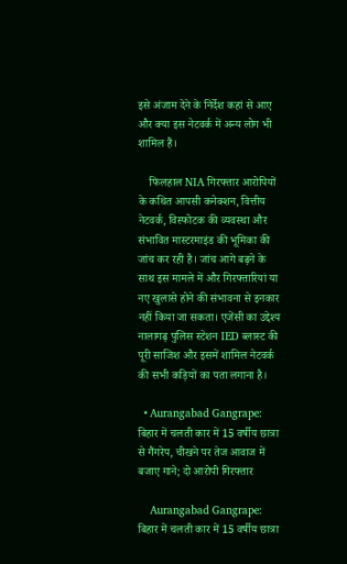इसे अंजाम देने के निर्देश कहां से आए और क्या इस नेटवर्क में अन्य लोग भी शामिल हैं।

    फिलहाल NIA गिरफ्तार आरोपियों के कथित आपसी कनेक्शन, वित्तीय नेटवर्क, विस्फोटक की व्यवस्था और संभावित मास्टरमाइंड की भूमिका की जांच कर रही है। जांच आगे बढ़ने के साथ इस मामले में और गिरफ्तारियां या नए खुलासे होने की संभावना से इनकार नहीं किया जा सकता। एजेंसी का उद्देश्य नालागढ़ पुलिस स्टेशन IED ब्लास्ट की पूरी साजिश और इसमें शामिल नेटवर्क की सभी कड़ियों का पता लगाना है।

  • Aurangabad Gangrape: बिहार में चलती कार में 15 वर्षीय छात्रा से गैंगरेप, चीखने पर तेज आवाज में बजाए गाने; दो आरोपी गिरफ्तार

    Aurangabad Gangrape: बिहार में चलती कार में 15 वर्षीय छात्रा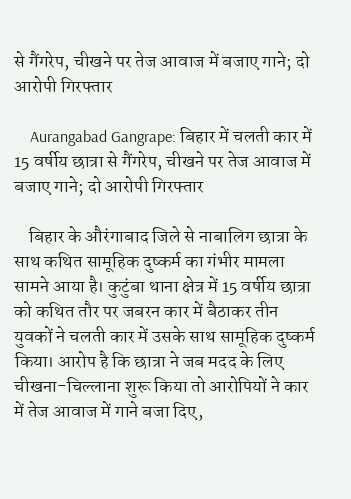से गैंगरेप, चीखने पर तेज आवाज में बजाए गाने; दो आरोपी गिरफ्तार

    Aurangabad Gangrape: बिहार में चलती कार में 15 वर्षीय छात्रा से गैंगरेप, चीखने पर तेज आवाज में बजाए गाने; दो आरोपी गिरफ्तार

    बिहार के औरंगाबाद जिले से नाबालिग छात्रा के साथ कथित सामूहिक दुष्कर्म का गंभीर मामला सामने आया है। कुटुंबा थाना क्षेत्र में 15 वर्षीय छात्रा को कथित तौर पर जबरन कार में बैठाकर तीन युवकों ने चलती कार में उसके साथ सामूहिक दुष्कर्म किया। आरोप है कि छात्रा ने जब मदद के लिए चीखना-चिल्लाना शुरू किया तो आरोपियों ने कार में तेज आवाज में गाने बजा दिए,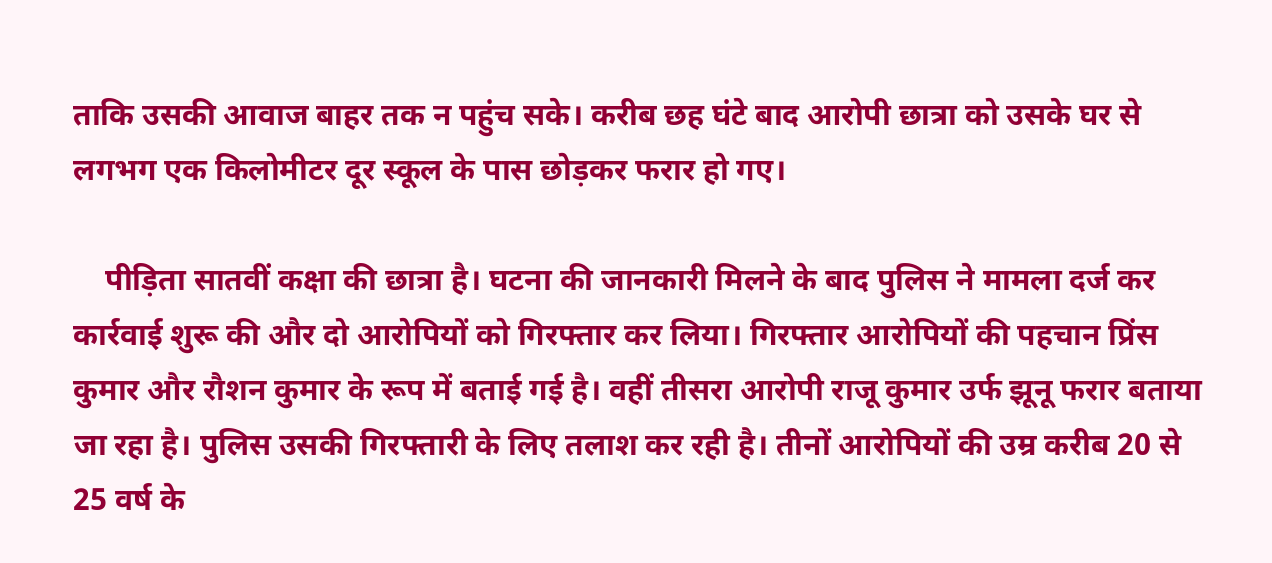ताकि उसकी आवाज बाहर तक न पहुंच सके। करीब छह घंटे बाद आरोपी छात्रा को उसके घर से लगभग एक किलोमीटर दूर स्कूल के पास छोड़कर फरार हो गए।

    पीड़िता सातवीं कक्षा की छात्रा है। घटना की जानकारी मिलने के बाद पुलिस ने मामला दर्ज कर कार्रवाई शुरू की और दो आरोपियों को गिरफ्तार कर लिया। गिरफ्तार आरोपियों की पहचान प्रिंस कुमार और रौशन कुमार के रूप में बताई गई है। वहीं तीसरा आरोपी राजू कुमार उर्फ झूनू फरार बताया जा रहा है। पुलिस उसकी गिरफ्तारी के लिए तलाश कर रही है। तीनों आरोपियों की उम्र करीब 20 से 25 वर्ष के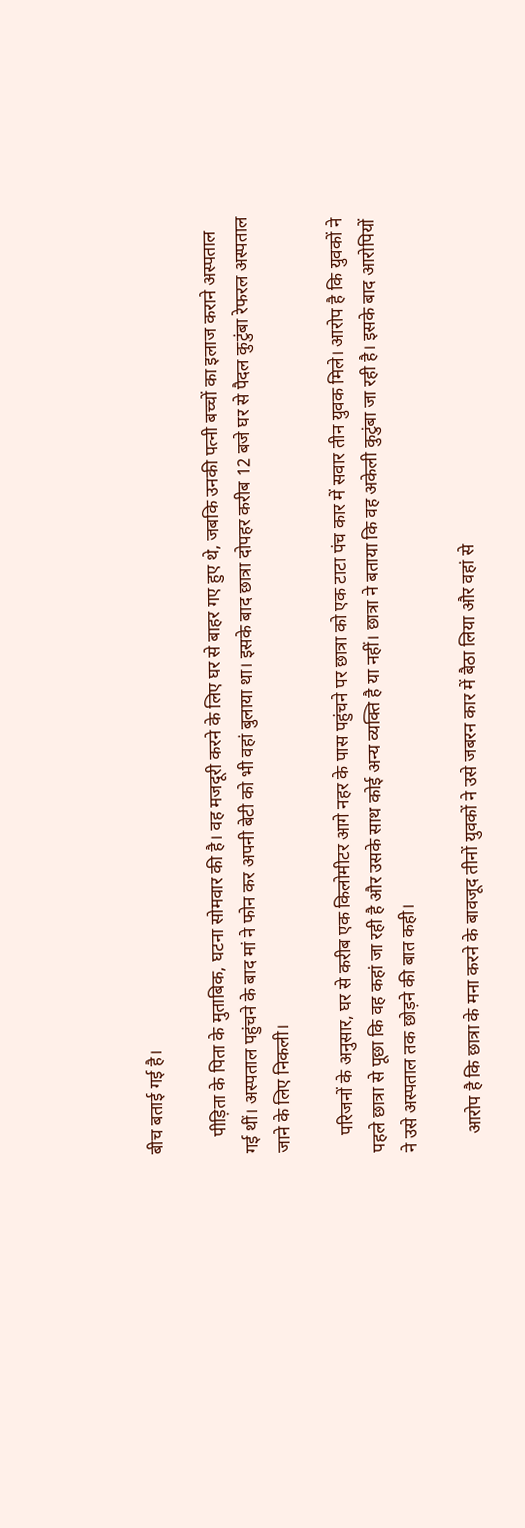बीच बताई गई है।

    पीड़िता के पिता के मुताबिक, घटना सोमवार की है। वह मजदूरी करने के लिए घर से बाहर गए हुए थे, जबकि उनकी पत्नी बच्चों का इलाज कराने अस्पताल गई थीं। अस्पताल पहुंचने के बाद मां ने फोन कर अपनी बेटी को भी वहां बुलाया था। इसके बाद छात्रा दोपहर करीब 12 बजे घर से पैदल कुटुंबा रेफरल अस्पताल जाने के लिए निकली।

    परिजनों के अनुसार, घर से करीब एक किलोमीटर आगे नहर के पास पहुंचने पर छात्रा को एक टाटा पंच कार में सवार तीन युवक मिले। आरोप है कि युवकों ने पहले छात्रा से पूछा कि वह कहां जा रही है और उसके साथ कोई अन्य व्यक्ति है या नहीं। छात्रा ने बताया कि वह अकेली कुटुंबा जा रही है। इसके बाद आरोपियों ने उसे अस्पताल तक छोड़ने की बात कही।

    आरोप है कि छात्रा के मना करने के बावजूद तीनों युवकों ने उसे जबरन कार में बैठा लिया और वहां से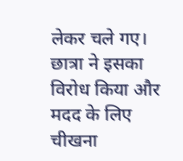लेकर चले गए। छात्रा ने इसका विरोध किया और मदद के लिए चीखना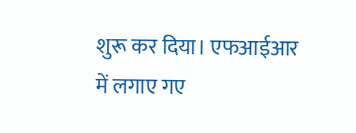शुरू कर दिया। एफआईआर में लगाए गए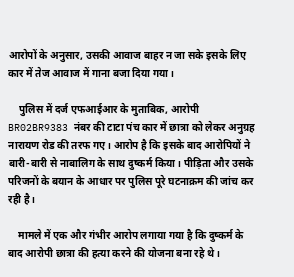आरोपों के अनुसार, उसकी आवाज बाहर न जा सके इसके लिए कार में तेज आवाज में गाना बजा दिया गया।

    पुलिस में दर्ज एफआईआर के मुताबिक, आरोपी BR02BR9383 नंबर की टाटा पंच कार में छात्रा को लेकर अनुग्रह नारायण रोड की तरफ गए। आरोप है कि इसके बाद आरोपियों ने बारी-बारी से नाबालिग के साथ दुष्कर्म किया। पीड़िता और उसके परिजनों के बयान के आधार पर पुलिस पूरे घटनाक्रम की जांच कर रही है।

    मामले में एक और गंभीर आरोप लगाया गया है कि दुष्कर्म के बाद आरोपी छात्रा की हत्या करने की योजना बना रहे थे।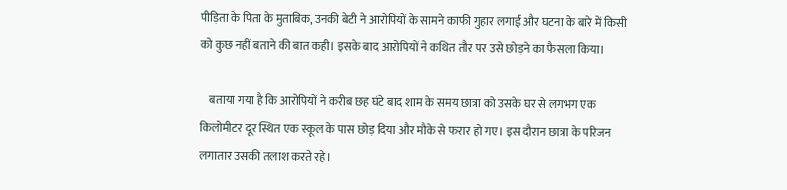पीड़िता के पिता के मुताबिक, उनकी बेटी ने आरोपियों के सामने काफी गुहार लगाई और घटना के बारे में किसी को कुछ नहीं बताने की बात कही। इसके बाद आरोपियों ने कथित तौर पर उसे छोड़ने का फैसला किया।

    बताया गया है कि आरोपियों ने करीब छह घंटे बाद शाम के समय छात्रा को उसके घर से लगभग एक किलोमीटर दूर स्थित एक स्कूल के पास छोड़ दिया और मौके से फरार हो गए। इस दौरान छात्रा के परिजन लगातार उसकी तलाश करते रहे।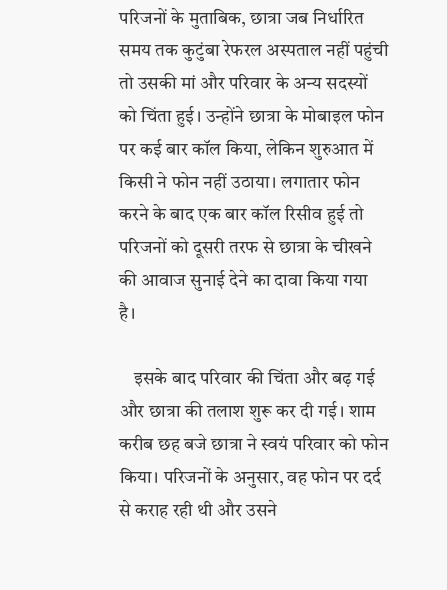परिजनों के मुताबिक, छात्रा जब निर्धारित समय तक कुटुंबा रेफरल अस्पताल नहीं पहुंची तो उसकी मां और परिवार के अन्य सदस्यों को चिंता हुई। उन्होंने छात्रा के मोबाइल फोन पर कई बार कॉल किया, लेकिन शुरुआत में किसी ने फोन नहीं उठाया। लगातार फोन करने के बाद एक बार कॉल रिसीव हुई तो परिजनों को दूसरी तरफ से छात्रा के चीखने की आवाज सुनाई देने का दावा किया गया है।

    इसके बाद परिवार की चिंता और बढ़ गई और छात्रा की तलाश शुरू कर दी गई। शाम करीब छह बजे छात्रा ने स्वयं परिवार को फोन किया। परिजनों के अनुसार, वह फोन पर दर्द से कराह रही थी और उसने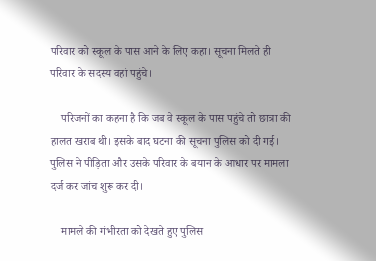परिवार को स्कूल के पास आने के लिए कहा। सूचना मिलते ही परिवार के सदस्य वहां पहुंचे।

    परिजनों का कहना है कि जब वे स्कूल के पास पहुंचे तो छात्रा की हालत खराब थी। इसके बाद घटना की सूचना पुलिस को दी गई। पुलिस ने पीड़िता और उसके परिवार के बयान के आधार पर मामला दर्ज कर जांच शुरू कर दी।

    मामले की गंभीरता को देखते हुए पुलिस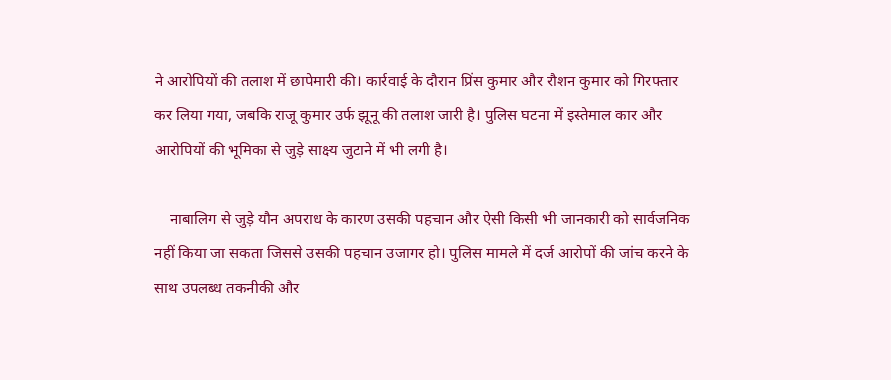ने आरोपियों की तलाश में छापेमारी की। कार्रवाई के दौरान प्रिंस कुमार और रौशन कुमार को गिरफ्तार कर लिया गया, जबकि राजू कुमार उर्फ झूनू की तलाश जारी है। पुलिस घटना में इस्तेमाल कार और आरोपियों की भूमिका से जुड़े साक्ष्य जुटाने में भी लगी है।

    नाबालिग से जुड़े यौन अपराध के कारण उसकी पहचान और ऐसी किसी भी जानकारी को सार्वजनिक नहीं किया जा सकता जिससे उसकी पहचान उजागर हो। पुलिस मामले में दर्ज आरोपों की जांच करने के साथ उपलब्ध तकनीकी और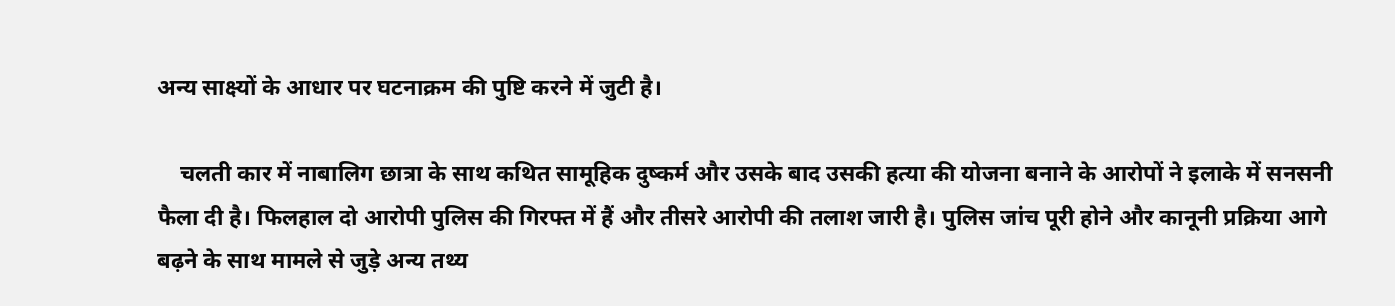अन्य साक्ष्यों के आधार पर घटनाक्रम की पुष्टि करने में जुटी है।

    चलती कार में नाबालिग छात्रा के साथ कथित सामूहिक दुष्कर्म और उसके बाद उसकी हत्या की योजना बनाने के आरोपों ने इलाके में सनसनी फैला दी है। फिलहाल दो आरोपी पुलिस की गिरफ्त में हैं और तीसरे आरोपी की तलाश जारी है। पुलिस जांच पूरी होने और कानूनी प्रक्रिया आगे बढ़ने के साथ मामले से जुड़े अन्य तथ्य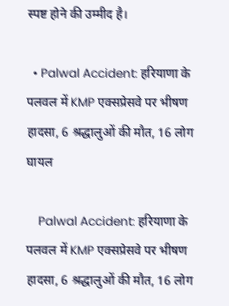स्पष्ट होने की उम्मीद है।

  • Palwal Accident: हरियाणा के पलवल में KMP एक्सप्रेसवे पर भीषण हादसा, 6 श्रद्धालुओं की मौत, 16 लोग घायल

    Palwal Accident: हरियाणा के पलवल में KMP एक्सप्रेसवे पर भीषण हादसा, 6 श्रद्धालुओं की मौत, 16 लोग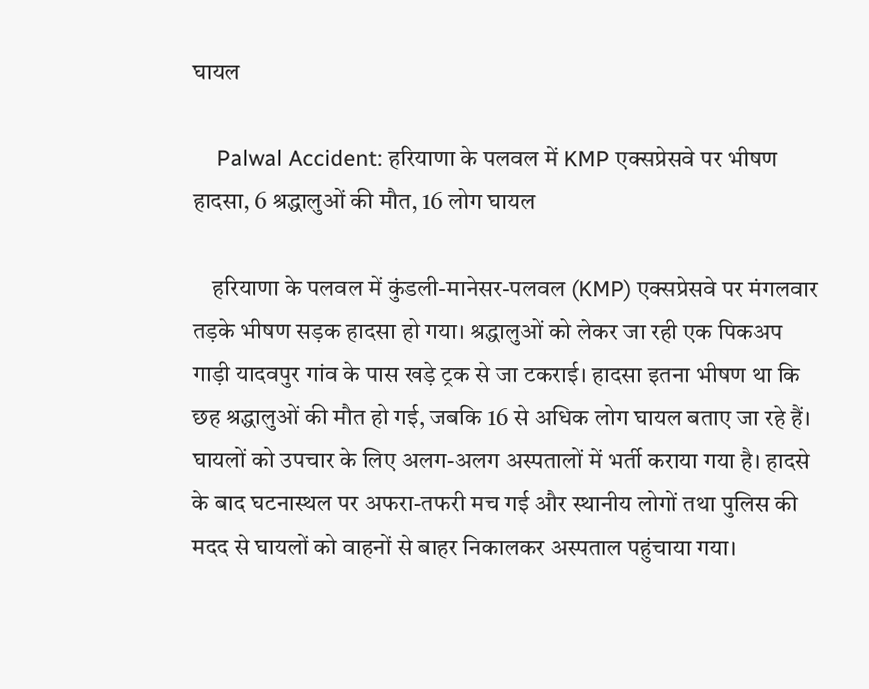घायल

    Palwal Accident: हरियाणा के पलवल में KMP एक्सप्रेसवे पर भीषण हादसा, 6 श्रद्धालुओं की मौत, 16 लोग घायल

    हरियाणा के पलवल में कुंडली-मानेसर-पलवल (KMP) एक्सप्रेसवे पर मंगलवार तड़के भीषण सड़क हादसा हो गया। श्रद्धालुओं को लेकर जा रही एक पिकअप गाड़ी यादवपुर गांव के पास खड़े ट्रक से जा टकराई। हादसा इतना भीषण था कि छह श्रद्धालुओं की मौत हो गई, जबकि 16 से अधिक लोग घायल बताए जा रहे हैं। घायलों को उपचार के लिए अलग-अलग अस्पतालों में भर्ती कराया गया है। हादसे के बाद घटनास्थल पर अफरा-तफरी मच गई और स्थानीय लोगों तथा पुलिस की मदद से घायलों को वाहनों से बाहर निकालकर अस्पताल पहुंचाया गया।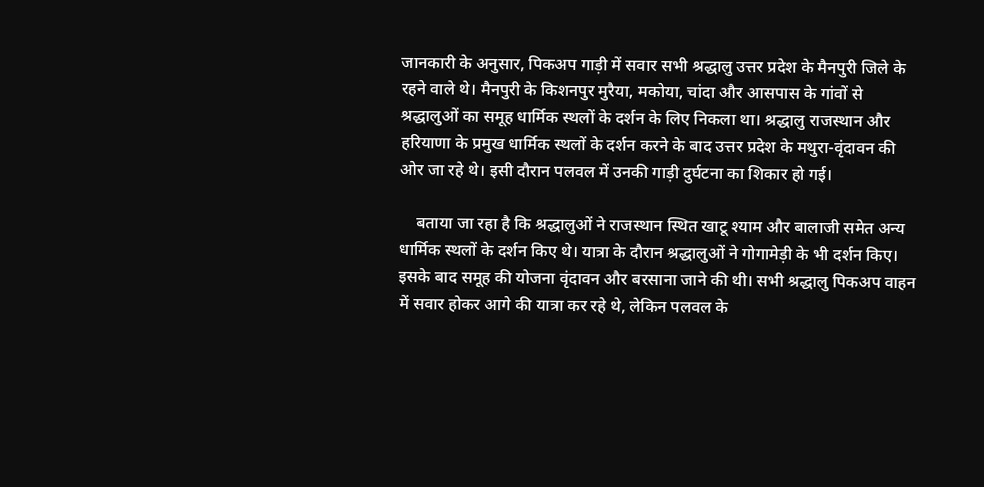जानकारी के अनुसार, पिकअप गाड़ी में सवार सभी श्रद्धालु उत्तर प्रदेश के मैनपुरी जिले के रहने वाले थे। मैनपुरी के किशनपुर मुरैया, मकोया, चांदा और आसपास के गांवों से श्रद्धालुओं का समूह धार्मिक स्थलों के दर्शन के लिए निकला था। श्रद्धालु राजस्थान और हरियाणा के प्रमुख धार्मिक स्थलों के दर्शन करने के बाद उत्तर प्रदेश के मथुरा-वृंदावन की ओर जा रहे थे। इसी दौरान पलवल में उनकी गाड़ी दुर्घटना का शिकार हो गई।

    बताया जा रहा है कि श्रद्धालुओं ने राजस्थान स्थित खाटू श्याम और बालाजी समेत अन्य धार्मिक स्थलों के दर्शन किए थे। यात्रा के दौरान श्रद्धालुओं ने गोगामेड़ी के भी दर्शन किए। इसके बाद समूह की योजना वृंदावन और बरसाना जाने की थी। सभी श्रद्धालु पिकअप वाहन में सवार होकर आगे की यात्रा कर रहे थे, लेकिन पलवल के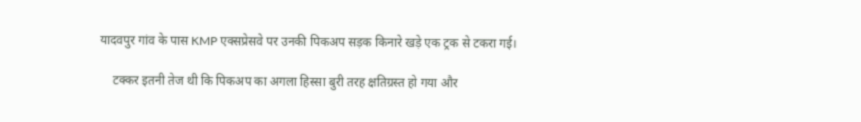यादवपुर गांव के पास KMP एक्सप्रेसवे पर उनकी पिकअप सड़क किनारे खड़े एक ट्रक से टकरा गई।

    टक्कर इतनी तेज थी कि पिकअप का अगला हिस्सा बुरी तरह क्षतिग्रस्त हो गया और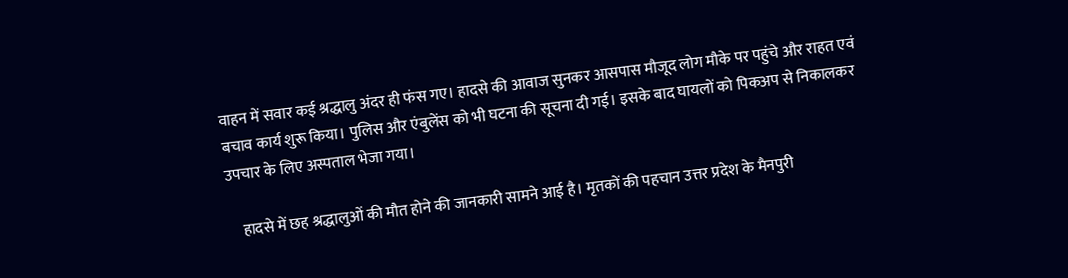वाहन में सवार कई श्रद्धालु अंदर ही फंस गए। हादसे की आवाज सुनकर आसपास मौजूद लोग मौके पर पहुंचे और राहत एवं बचाव कार्य शुरू किया। पुलिस और एंबुलेंस को भी घटना की सूचना दी गई। इसके बाद घायलों को पिकअप से निकालकर उपचार के लिए अस्पताल भेजा गया।

    हादसे में छह श्रद्धालुओं की मौत होने की जानकारी सामने आई है। मृतकों की पहचान उत्तर प्रदेश के मैनपुरी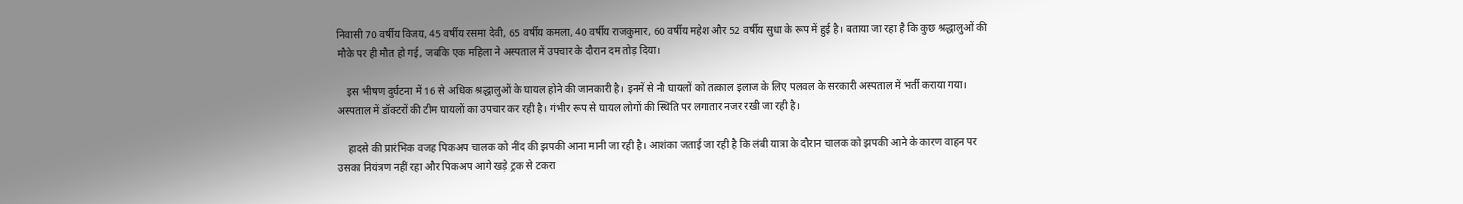निवासी 70 वर्षीय विजय, 45 वर्षीय रसमा देवी, 65 वर्षीय कमला, 40 वर्षीय राजकुमार, 60 वर्षीय महेश और 52 वर्षीय सुधा के रूप में हुई है। बताया जा रहा है कि कुछ श्रद्धालुओं की मौके पर ही मौत हो गई, जबकि एक महिला ने अस्पताल में उपचार के दौरान दम तोड़ दिया।

    इस भीषण दुर्घटना में 16 से अधिक श्रद्धालुओं के घायल होने की जानकारी है। इनमें से नौ घायलों को तत्काल इलाज के लिए पलवल के सरकारी अस्पताल में भर्ती कराया गया। अस्पताल में डॉक्टरों की टीम घायलों का उपचार कर रही है। गंभीर रूप से घायल लोगों की स्थिति पर लगातार नजर रखी जा रही है।

    हादसे की प्रारंभिक वजह पिकअप चालक को नींद की झपकी आना मानी जा रही है। आशंका जताई जा रही है कि लंबी यात्रा के दौरान चालक को झपकी आने के कारण वाहन पर उसका नियंत्रण नहीं रहा और पिकअप आगे खड़े ट्रक से टकरा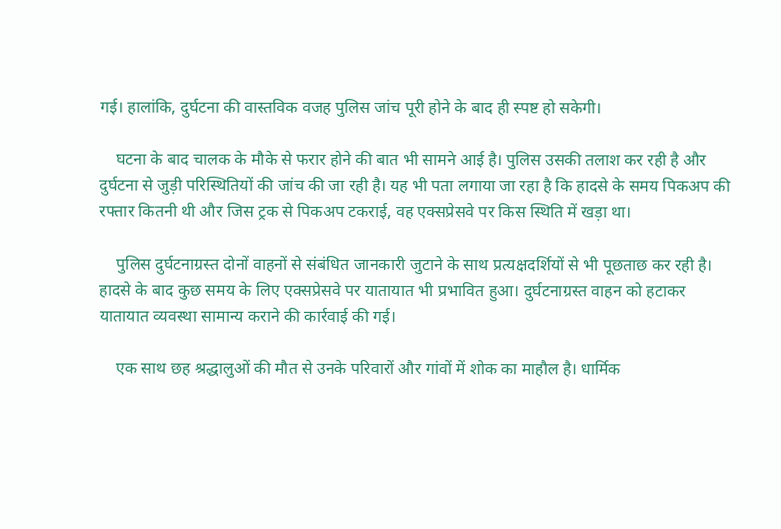गई। हालांकि, दुर्घटना की वास्तविक वजह पुलिस जांच पूरी होने के बाद ही स्पष्ट हो सकेगी।

    घटना के बाद चालक के मौके से फरार होने की बात भी सामने आई है। पुलिस उसकी तलाश कर रही है और दुर्घटना से जुड़ी परिस्थितियों की जांच की जा रही है। यह भी पता लगाया जा रहा है कि हादसे के समय पिकअप की रफ्तार कितनी थी और जिस ट्रक से पिकअप टकराई, वह एक्सप्रेसवे पर किस स्थिति में खड़ा था।

    पुलिस दुर्घटनाग्रस्त दोनों वाहनों से संबंधित जानकारी जुटाने के साथ प्रत्यक्षदर्शियों से भी पूछताछ कर रही है। हादसे के बाद कुछ समय के लिए एक्सप्रेसवे पर यातायात भी प्रभावित हुआ। दुर्घटनाग्रस्त वाहन को हटाकर यातायात व्यवस्था सामान्य कराने की कार्रवाई की गई।

    एक साथ छह श्रद्धालुओं की मौत से उनके परिवारों और गांवों में शोक का माहौल है। धार्मिक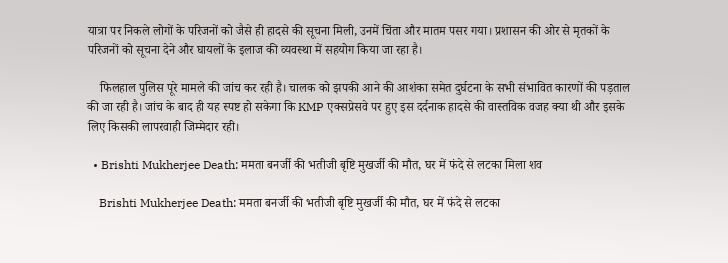यात्रा पर निकले लोगों के परिजनों को जैसे ही हादसे की सूचना मिली, उनमें चिंता और मातम पसर गया। प्रशासन की ओर से मृतकों के परिजनों को सूचना देने और घायलों के इलाज की व्यवस्था में सहयोग किया जा रहा है।

    फिलहाल पुलिस पूरे मामले की जांच कर रही है। चालक को झपकी आने की आशंका समेत दुर्घटना के सभी संभावित कारणों की पड़ताल की जा रही है। जांच के बाद ही यह स्पष्ट हो सकेगा कि KMP एक्सप्रेसवे पर हुए इस दर्दनाक हादसे की वास्तविक वजह क्या थी और इसके लिए किसकी लापरवाही जिम्मेदार रही।

  • Brishti Mukherjee Death: ममता बनर्जी की भतीजी बृष्टि मुखर्जी की मौत, घर में फंदे से लटका मिला शव

    Brishti Mukherjee Death: ममता बनर्जी की भतीजी बृष्टि मुखर्जी की मौत, घर में फंदे से लटका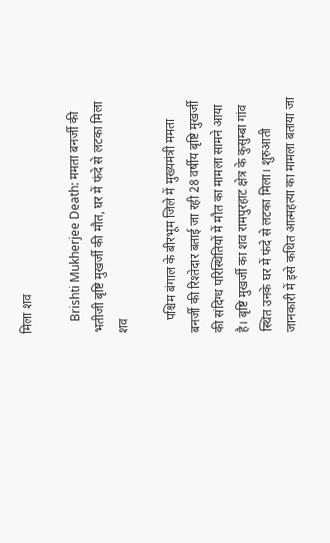मिला शव

    Brishti Mukherjee Death: ममता बनर्जी की भतीजी बृष्टि मुखर्जी की मौत, घर में फंदे से लटका मिला शव

    पश्चिम बंगाल के बीरभूम जिले में मुख्यमंत्री ममता बनर्जी की रिश्तेदार बताई जा रही 28 वर्षीय बृष्टि मुखर्जी की संदिग्ध परिस्थितियों में मौत का मामला सामने आया है। बृष्टि मुखर्जी का शव रामपुरहाट क्षेत्र के कुसुम्बा गांव स्थित उनके घर में फंदे से लटका मिला। शुरुआती जानकारी में इसे कथित आत्महत्या का मामला बताया जा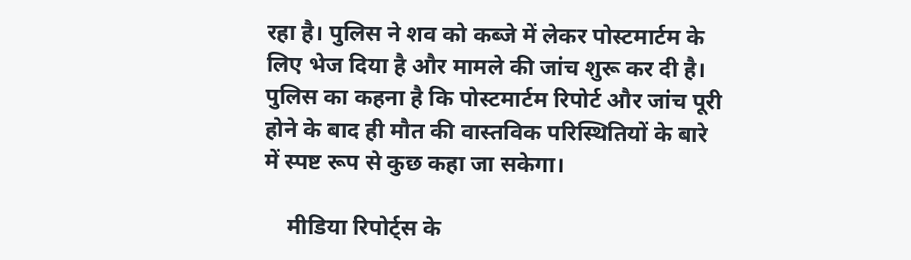रहा है। पुलिस ने शव को कब्जे में लेकर पोस्टमार्टम के लिए भेज दिया है और मामले की जांच शुरू कर दी है। पुलिस का कहना है कि पोस्टमार्टम रिपोर्ट और जांच पूरी होने के बाद ही मौत की वास्तविक परिस्थितियों के बारे में स्पष्ट रूप से कुछ कहा जा सकेगा।

    मीडिया रिपोर्ट्स के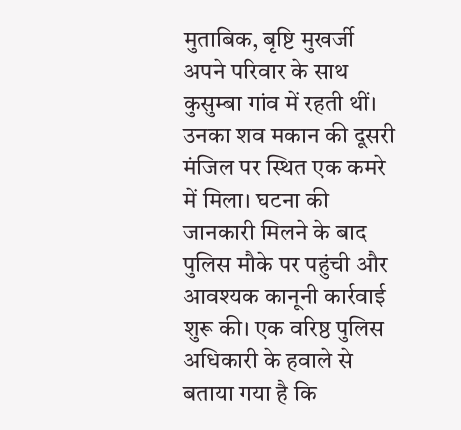मुताबिक, बृष्टि मुखर्जी अपने परिवार के साथ कुसुम्बा गांव में रहती थीं। उनका शव मकान की दूसरी मंजिल पर स्थित एक कमरे में मिला। घटना की जानकारी मिलने के बाद पुलिस मौके पर पहुंची और आवश्यक कानूनी कार्रवाई शुरू की। एक वरिष्ठ पुलिस अधिकारी के हवाले से बताया गया है कि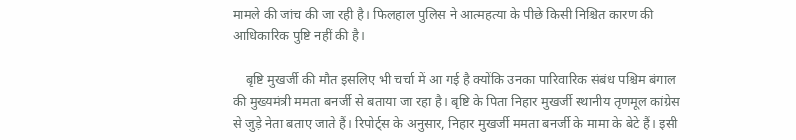मामले की जांच की जा रही है। फिलहाल पुलिस ने आत्महत्या के पीछे किसी निश्चित कारण की आधिकारिक पुष्टि नहीं की है।

    बृष्टि मुखर्जी की मौत इसलिए भी चर्चा में आ गई है क्योंकि उनका पारिवारिक संबंध पश्चिम बंगाल की मुख्यमंत्री ममता बनर्जी से बताया जा रहा है। बृष्टि के पिता निहार मुखर्जी स्थानीय तृणमूल कांग्रेस से जुड़े नेता बताए जाते हैं। रिपोर्ट्स के अनुसार, निहार मुखर्जी ममता बनर्जी के मामा के बेटे हैं। इसी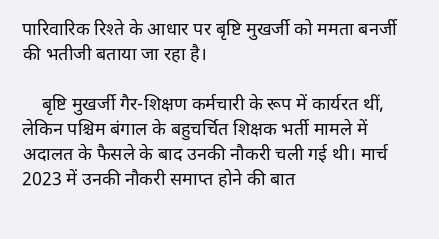पारिवारिक रिश्ते के आधार पर बृष्टि मुखर्जी को ममता बनर्जी की भतीजी बताया जा रहा है।

    बृष्टि मुखर्जी गैर-शिक्षण कर्मचारी के रूप में कार्यरत थीं, लेकिन पश्चिम बंगाल के बहुचर्चित शिक्षक भर्ती मामले में अदालत के फैसले के बाद उनकी नौकरी चली गई थी। मार्च 2023 में उनकी नौकरी समाप्त होने की बात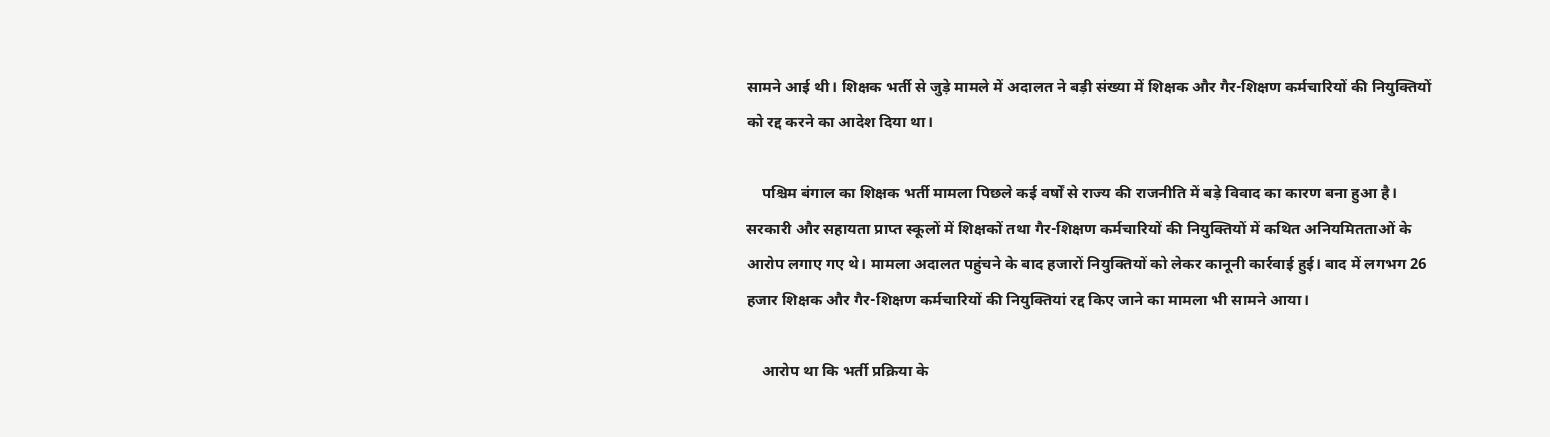सामने आई थी। शिक्षक भर्ती से जुड़े मामले में अदालत ने बड़ी संख्या में शिक्षक और गैर-शिक्षण कर्मचारियों की नियुक्तियों को रद्द करने का आदेश दिया था।

    पश्चिम बंगाल का शिक्षक भर्ती मामला पिछले कई वर्षों से राज्य की राजनीति में बड़े विवाद का कारण बना हुआ है। सरकारी और सहायता प्राप्त स्कूलों में शिक्षकों तथा गैर-शिक्षण कर्मचारियों की नियुक्तियों में कथित अनियमितताओं के आरोप लगाए गए थे। मामला अदालत पहुंचने के बाद हजारों नियुक्तियों को लेकर कानूनी कार्रवाई हुई। बाद में लगभग 26 हजार शिक्षक और गैर-शिक्षण कर्मचारियों की नियुक्तियां रद्द किए जाने का मामला भी सामने आया।

    आरोप था कि भर्ती प्रक्रिया के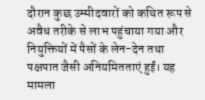दौरान कुछ उम्मीदवारों को कथित रूप से अवैध तरीके से लाभ पहुंचाया गया और नियुक्तियों में पैसों के लेन-देन तथा पक्षपात जैसी अनियमितताएं हुईं। यह मामला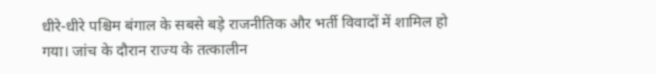धीरे-धीरे पश्चिम बंगाल के सबसे बड़े राजनीतिक और भर्ती विवादों में शामिल हो गया। जांच के दौरान राज्य के तत्कालीन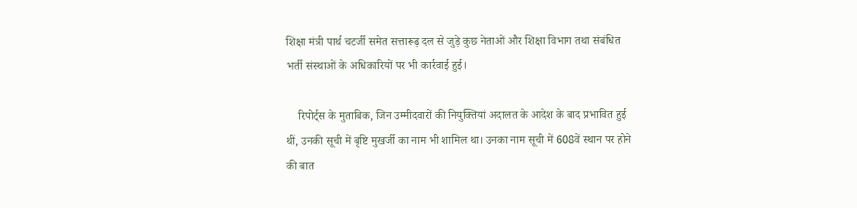शिक्षा मंत्री पार्थ चटर्जी समेत सत्तारूढ़ दल से जुड़े कुछ नेताओं और शिक्षा विभाग तथा संबंधित भर्ती संस्थाओं के अधिकारियों पर भी कार्रवाई हुई।

    रिपोर्ट्स के मुताबिक, जिन उम्मीदवारों की नियुक्तियां अदालत के आदेश के बाद प्रभावित हुई थीं, उनकी सूची में बृष्टि मुखर्जी का नाम भी शामिल था। उनका नाम सूची में 608वें स्थान पर होने की बात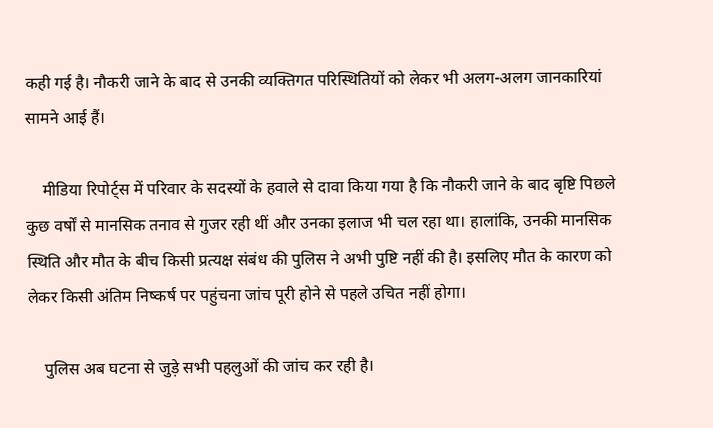कही गई है। नौकरी जाने के बाद से उनकी व्यक्तिगत परिस्थितियों को लेकर भी अलग-अलग जानकारियां सामने आई हैं।

    मीडिया रिपोर्ट्स में परिवार के सदस्यों के हवाले से दावा किया गया है कि नौकरी जाने के बाद बृष्टि पिछले कुछ वर्षों से मानसिक तनाव से गुजर रही थीं और उनका इलाज भी चल रहा था। हालांकि, उनकी मानसिक स्थिति और मौत के बीच किसी प्रत्यक्ष संबंध की पुलिस ने अभी पुष्टि नहीं की है। इसलिए मौत के कारण को लेकर किसी अंतिम निष्कर्ष पर पहुंचना जांच पूरी होने से पहले उचित नहीं होगा।

    पुलिस अब घटना से जुड़े सभी पहलुओं की जांच कर रही है।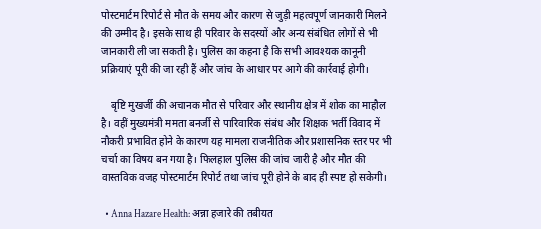पोस्टमार्टम रिपोर्ट से मौत के समय और कारण से जुड़ी महत्वपूर्ण जानकारी मिलने की उम्मीद है। इसके साथ ही परिवार के सदस्यों और अन्य संबंधित लोगों से भी जानकारी ली जा सकती है। पुलिस का कहना है कि सभी आवश्यक कानूनी प्रक्रियाएं पूरी की जा रही हैं और जांच के आधार पर आगे की कार्रवाई होगी।

    बृष्टि मुखर्जी की अचानक मौत से परिवार और स्थानीय क्षेत्र में शोक का माहौल है। वहीं मुख्यमंत्री ममता बनर्जी से पारिवारिक संबंध और शिक्षक भर्ती विवाद में नौकरी प्रभावित होने के कारण यह मामला राजनीतिक और प्रशासनिक स्तर पर भी चर्चा का विषय बन गया है। फिलहाल पुलिस की जांच जारी है और मौत की वास्तविक वजह पोस्टमार्टम रिपोर्ट तथा जांच पूरी होने के बाद ही स्पष्ट हो सकेगी।

  • Anna Hazare Health: अन्ना हजारे की तबीयत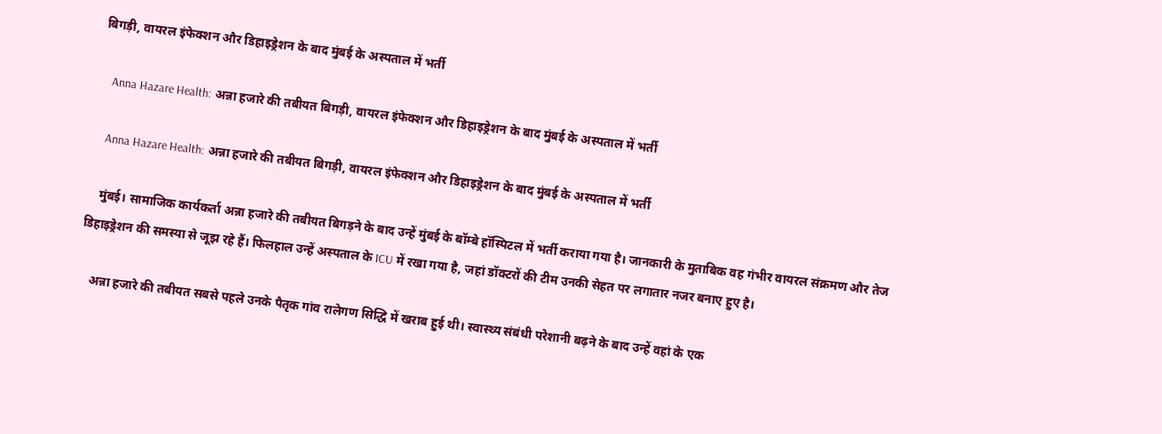बिगड़ी, वायरल इंफेक्शन और डिहाइड्रेशन के बाद मुंबई के अस्पताल में भर्ती

    Anna Hazare Health: अन्ना हजारे की तबीयत बिगड़ी, वायरल इंफेक्शन और डिहाइड्रेशन के बाद मुंबई के अस्पताल में भर्ती

    Anna Hazare Health: अन्ना हजारे की तबीयत बिगड़ी, वायरल इंफेक्शन और डिहाइड्रेशन के बाद मुंबई के अस्पताल में भर्ती

    मुंबई। सामाजिक कार्यकर्ता अन्ना हजारे की तबीयत बिगड़ने के बाद उन्हें मुंबई के बॉम्बे हॉस्पिटल में भर्ती कराया गया है। जानकारी के मुताबिक वह गंभीर वायरल संक्रमण और तेज डिहाइड्रेशन की समस्या से जूझ रहे हैं। फिलहाल उन्हें अस्पताल के ICU में रखा गया है, जहां डॉक्टरों की टीम उनकी सेहत पर लगातार नजर बनाए हुए है।

    अन्ना हजारे की तबीयत सबसे पहले उनके पैतृक गांव रालेगण सिद्धि में खराब हुई थी। स्वास्थ्य संबंधी परेशानी बढ़ने के बाद उन्हें वहां के एक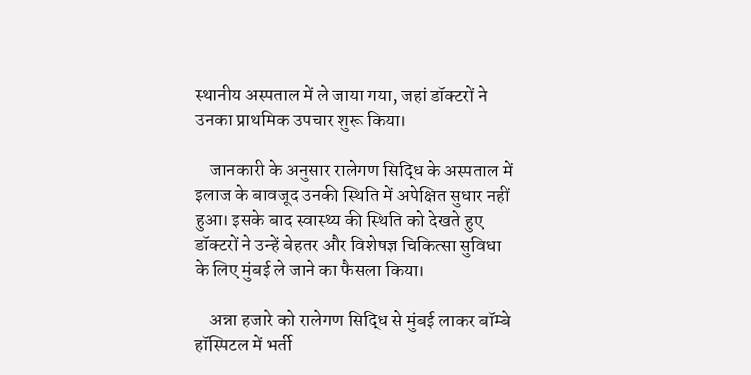स्थानीय अस्पताल में ले जाया गया, जहां डॉक्टरों ने उनका प्राथमिक उपचार शुरू किया।

    जानकारी के अनुसार रालेगण सिद्धि के अस्पताल में इलाज के बावजूद उनकी स्थिति में अपेक्षित सुधार नहीं हुआ। इसके बाद स्वास्थ्य की स्थिति को देखते हुए डॉक्टरों ने उन्हें बेहतर और विशेषज्ञ चिकित्सा सुविधा के लिए मुंबई ले जाने का फैसला किया।

    अन्ना हजारे को रालेगण सिद्धि से मुंबई लाकर बॉम्बे हॉस्पिटल में भर्ती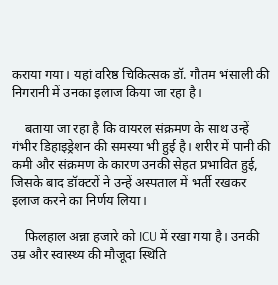कराया गया। यहां वरिष्ठ चिकित्सक डॉ. गौतम भंसाली की निगरानी में उनका इलाज किया जा रहा है।

    बताया जा रहा है कि वायरल संक्रमण के साथ उन्हें गंभीर डिहाइड्रेशन की समस्या भी हुई है। शरीर में पानी की कमी और संक्रमण के कारण उनकी सेहत प्रभावित हुई, जिसके बाद डॉक्टरों ने उन्हें अस्पताल में भर्ती रखकर इलाज करने का निर्णय लिया।

    फिलहाल अन्ना हजारे को ICU में रखा गया है। उनकी उम्र और स्वास्थ्य की मौजूदा स्थिति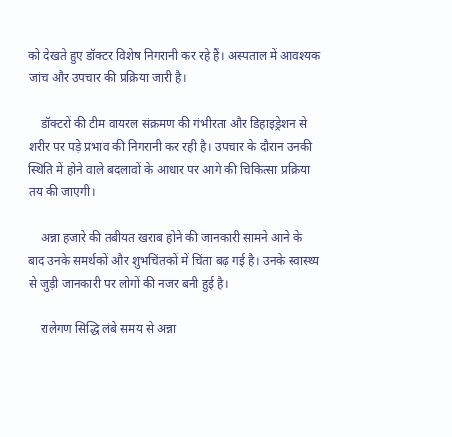को देखते हुए डॉक्टर विशेष निगरानी कर रहे हैं। अस्पताल में आवश्यक जांच और उपचार की प्रक्रिया जारी है।

    डॉक्टरों की टीम वायरल संक्रमण की गंभीरता और डिहाइड्रेशन से शरीर पर पड़े प्रभाव की निगरानी कर रही है। उपचार के दौरान उनकी स्थिति में होने वाले बदलावों के आधार पर आगे की चिकित्सा प्रक्रिया तय की जाएगी।

    अन्ना हजारे की तबीयत खराब होने की जानकारी सामने आने के बाद उनके समर्थकों और शुभचिंतकों में चिंता बढ़ गई है। उनके स्वास्थ्य से जुड़ी जानकारी पर लोगों की नजर बनी हुई है।

    रालेगण सिद्धि लंबे समय से अन्ना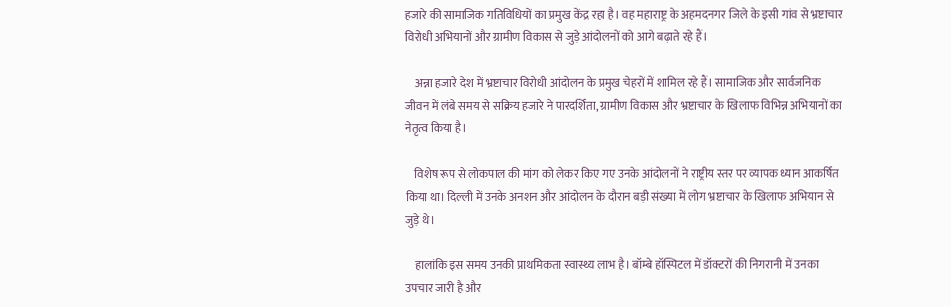हजारे की सामाजिक गतिविधियों का प्रमुख केंद्र रहा है। वह महाराष्ट्र के अहमदनगर जिले के इसी गांव से भ्रष्टाचार विरोधी अभियानों और ग्रामीण विकास से जुड़े आंदोलनों को आगे बढ़ाते रहे हैं।

    अन्ना हजारे देश में भ्रष्टाचार विरोधी आंदोलन के प्रमुख चेहरों में शामिल रहे हैं। सामाजिक और सार्वजनिक जीवन में लंबे समय से सक्रिय हजारे ने पारदर्शिता, ग्रामीण विकास और भ्रष्टाचार के खिलाफ विभिन्न अभियानों का नेतृत्व किया है।

    विशेष रूप से लोकपाल की मांग को लेकर किए गए उनके आंदोलनों ने राष्ट्रीय स्तर पर व्यापक ध्यान आकर्षित किया था। दिल्ली में उनके अनशन और आंदोलन के दौरान बड़ी संख्या में लोग भ्रष्टाचार के खिलाफ अभियान से जुड़े थे।

    हालांकि इस समय उनकी प्राथमिकता स्वास्थ्य लाभ है। बॉम्बे हॉस्पिटल में डॉक्टरों की निगरानी में उनका उपचार जारी है और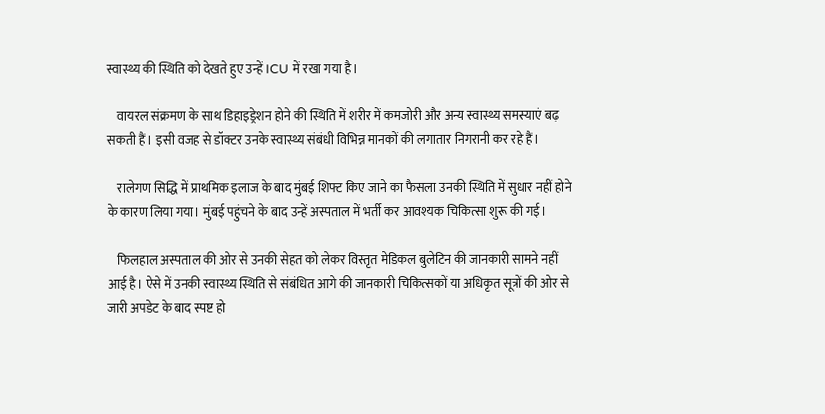स्वास्थ्य की स्थिति को देखते हुए उन्हें ICU में रखा गया है।

    वायरल संक्रमण के साथ डिहाइड्रेशन होने की स्थिति में शरीर में कमजोरी और अन्य स्वास्थ्य समस्याएं बढ़ सकती हैं। इसी वजह से डॉक्टर उनके स्वास्थ्य संबंधी विभिन्न मानकों की लगातार निगरानी कर रहे हैं।

    रालेगण सिद्धि में प्राथमिक इलाज के बाद मुंबई शिफ्ट किए जाने का फैसला उनकी स्थिति में सुधार नहीं होने के कारण लिया गया। मुंबई पहुंचने के बाद उन्हें अस्पताल में भर्ती कर आवश्यक चिकित्सा शुरू की गई।

    फिलहाल अस्पताल की ओर से उनकी सेहत को लेकर विस्तृत मेडिकल बुलेटिन की जानकारी सामने नहीं आई है। ऐसे में उनकी स्वास्थ्य स्थिति से संबंधित आगे की जानकारी चिकित्सकों या अधिकृत सूत्रों की ओर से जारी अपडेट के बाद स्पष्ट हो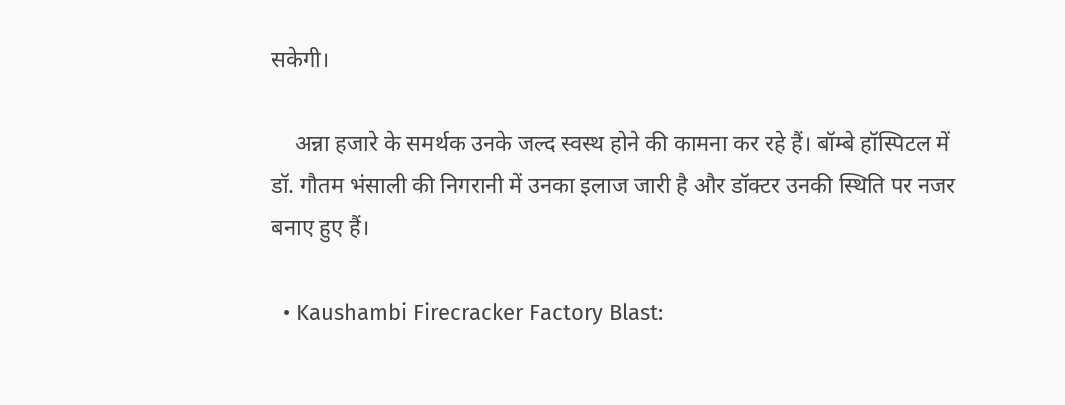सकेगी।

    अन्ना हजारे के समर्थक उनके जल्द स्वस्थ होने की कामना कर रहे हैं। बॉम्बे हॉस्पिटल में डॉ. गौतम भंसाली की निगरानी में उनका इलाज जारी है और डॉक्टर उनकी स्थिति पर नजर बनाए हुए हैं।

  • Kaushambi Firecracker Factory Blast: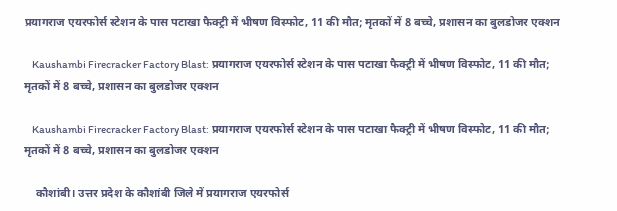प्रयागराज एयरफोर्स स्टेशन के पास पटाखा फैक्ट्री में भीषण विस्फोट, 11 की मौत; मृतकों में 8 बच्चे, प्रशासन का बुलडोजर एक्शन

    Kaushambi Firecracker Factory Blast: प्रयागराज एयरफोर्स स्टेशन के पास पटाखा फैक्ट्री में भीषण विस्फोट, 11 की मौत; मृतकों में 8 बच्चे, प्रशासन का बुलडोजर एक्शन

    Kaushambi Firecracker Factory Blast: प्रयागराज एयरफोर्स स्टेशन के पास पटाखा फैक्ट्री में भीषण विस्फोट, 11 की मौत; मृतकों में 8 बच्चे, प्रशासन का बुलडोजर एक्शन

    कौशांबी। उत्तर प्रदेश के कौशांबी जिले में प्रयागराज एयरफोर्स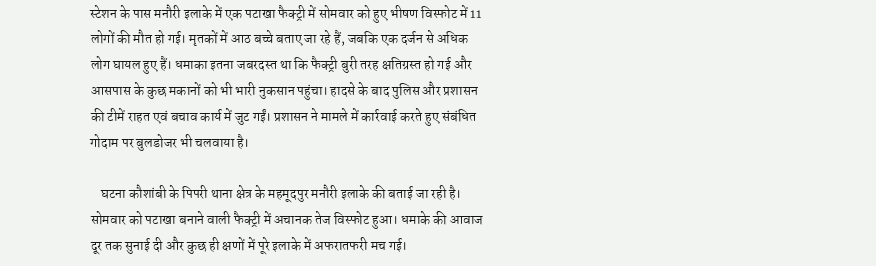स्टेशन के पास मनौरी इलाके में एक पटाखा फैक्ट्री में सोमवार को हुए भीषण विस्फोट में 11 लोगों की मौत हो गई। मृतकों में आठ बच्चे बताए जा रहे हैं, जबकि एक दर्जन से अधिक लोग घायल हुए हैं। धमाका इतना जबरदस्त था कि फैक्ट्री बुरी तरह क्षतिग्रस्त हो गई और आसपास के कुछ मकानों को भी भारी नुकसान पहुंचा। हादसे के बाद पुलिस और प्रशासन की टीमें राहत एवं बचाव कार्य में जुट गईं। प्रशासन ने मामले में कार्रवाई करते हुए संबंधित गोदाम पर बुलडोजर भी चलवाया है।

    घटना कौशांबी के पिपरी थाना क्षेत्र के महमूदपुर मनौरी इलाके की बताई जा रही है। सोमवार को पटाखा बनाने वाली फैक्ट्री में अचानक तेज विस्फोट हुआ। धमाके की आवाज दूर तक सुनाई दी और कुछ ही क्षणों में पूरे इलाके में अफरातफरी मच गई।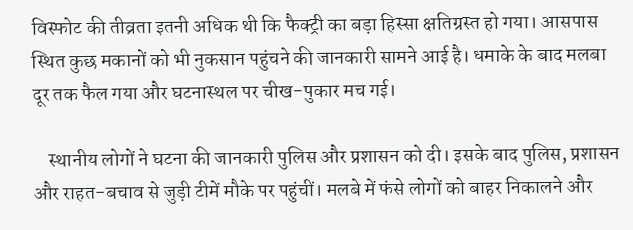विस्फोट की तीव्रता इतनी अधिक थी कि फैक्ट्री का बड़ा हिस्सा क्षतिग्रस्त हो गया। आसपास स्थित कुछ मकानों को भी नुकसान पहुंचने की जानकारी सामने आई है। धमाके के बाद मलबा दूर तक फैल गया और घटनास्थल पर चीख-पुकार मच गई।

    स्थानीय लोगों ने घटना की जानकारी पुलिस और प्रशासन को दी। इसके बाद पुलिस, प्रशासन और राहत-बचाव से जुड़ी टीमें मौके पर पहुंचीं। मलबे में फंसे लोगों को बाहर निकालने और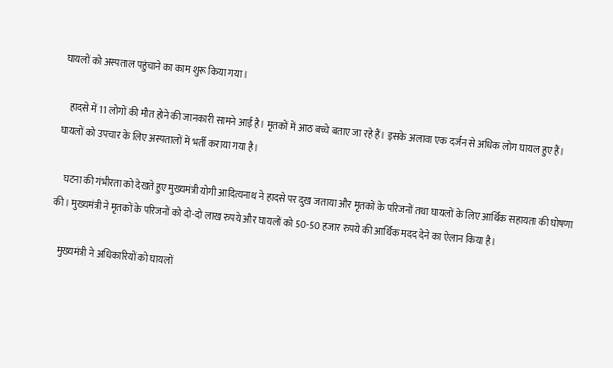घायलों को अस्पताल पहुंचाने का काम शुरू किया गया।

    हादसे में 11 लोगों की मौत होने की जानकारी सामने आई है। मृतकों में आठ बच्चे बताए जा रहे हैं। इसके अलावा एक दर्जन से अधिक लोग घायल हुए हैं। घायलों को उपचार के लिए अस्पतालों में भर्ती कराया गया है।

    घटना की गंभीरता को देखते हुए मुख्यमंत्री योगी आदित्यनाथ ने हादसे पर दुख जताया और मृतकों के परिजनों तथा घायलों के लिए आर्थिक सहायता की घोषणा की। मुख्यमंत्री ने मृतकों के परिजनों को दो-दो लाख रुपये और घायलों को 50-50 हजार रुपये की आर्थिक मदद देने का ऐलान किया है।

    मुख्यमंत्री ने अधिकारियों को घायलों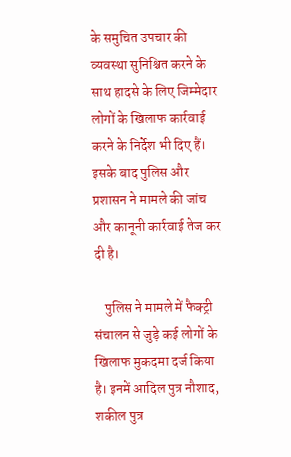के समुचित उपचार की व्यवस्था सुनिश्चित करने के साथ हादसे के लिए जिम्मेदार लोगों के खिलाफ कार्रवाई करने के निर्देश भी दिए हैं। इसके बाद पुलिस और प्रशासन ने मामले की जांच और कानूनी कार्रवाई तेज कर दी है।

    पुलिस ने मामले में फैक्ट्री संचालन से जुड़े कई लोगों के खिलाफ मुकदमा दर्ज किया है। इनमें आदिल पुत्र नौशाद, शकील पुत्र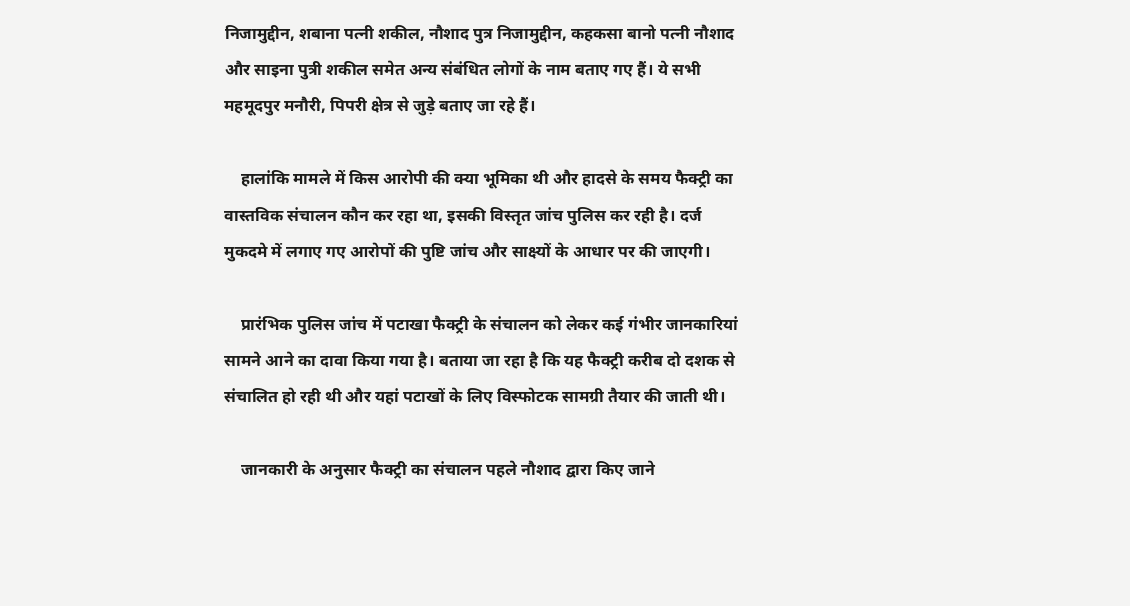निजामुद्दीन, शबाना पत्नी शकील, नौशाद पुत्र निजामुद्दीन, कहकसा बानो पत्नी नौशाद और साइना पुत्री शकील समेत अन्य संबंधित लोगों के नाम बताए गए हैं। ये सभी महमूदपुर मनौरी, पिपरी क्षेत्र से जुड़े बताए जा रहे हैं।

    हालांकि मामले में किस आरोपी की क्या भूमिका थी और हादसे के समय फैक्ट्री का वास्तविक संचालन कौन कर रहा था, इसकी विस्तृत जांच पुलिस कर रही है। दर्ज मुकदमे में लगाए गए आरोपों की पुष्टि जांच और साक्ष्यों के आधार पर की जाएगी।

    प्रारंभिक पुलिस जांच में पटाखा फैक्ट्री के संचालन को लेकर कई गंभीर जानकारियां सामने आने का दावा किया गया है। बताया जा रहा है कि यह फैक्ट्री करीब दो दशक से संचालित हो रही थी और यहां पटाखों के लिए विस्फोटक सामग्री तैयार की जाती थी।

    जानकारी के अनुसार फैक्ट्री का संचालन पहले नौशाद द्वारा किए जाने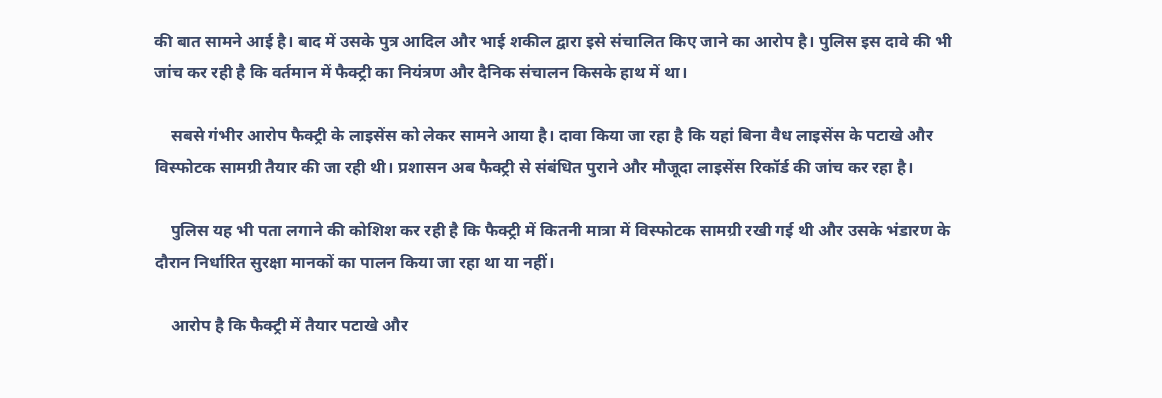की बात सामने आई है। बाद में उसके पुत्र आदिल और भाई शकील द्वारा इसे संचालित किए जाने का आरोप है। पुलिस इस दावे की भी जांच कर रही है कि वर्तमान में फैक्ट्री का नियंत्रण और दैनिक संचालन किसके हाथ में था।

    सबसे गंभीर आरोप फैक्ट्री के लाइसेंस को लेकर सामने आया है। दावा किया जा रहा है कि यहां बिना वैध लाइसेंस के पटाखे और विस्फोटक सामग्री तैयार की जा रही थी। प्रशासन अब फैक्ट्री से संबंधित पुराने और मौजूदा लाइसेंस रिकॉर्ड की जांच कर रहा है।

    पुलिस यह भी पता लगाने की कोशिश कर रही है कि फैक्ट्री में कितनी मात्रा में विस्फोटक सामग्री रखी गई थी और उसके भंडारण के दौरान निर्धारित सुरक्षा मानकों का पालन किया जा रहा था या नहीं।

    आरोप है कि फैक्ट्री में तैयार पटाखे और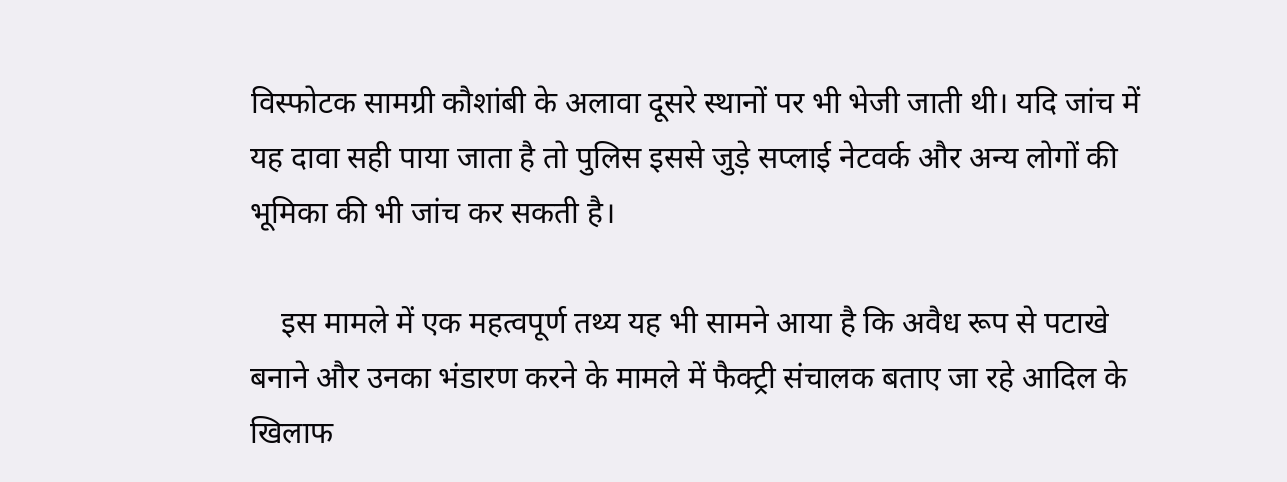विस्फोटक सामग्री कौशांबी के अलावा दूसरे स्थानों पर भी भेजी जाती थी। यदि जांच में यह दावा सही पाया जाता है तो पुलिस इससे जुड़े सप्लाई नेटवर्क और अन्य लोगों की भूमिका की भी जांच कर सकती है।

    इस मामले में एक महत्वपूर्ण तथ्य यह भी सामने आया है कि अवैध रूप से पटाखे बनाने और उनका भंडारण करने के मामले में फैक्ट्री संचालक बताए जा रहे आदिल के खिलाफ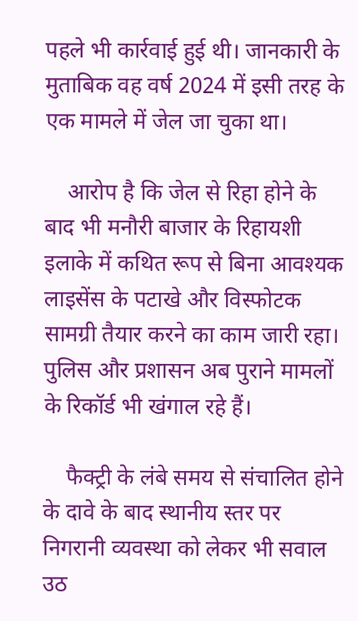पहले भी कार्रवाई हुई थी। जानकारी के मुताबिक वह वर्ष 2024 में इसी तरह के एक मामले में जेल जा चुका था।

    आरोप है कि जेल से रिहा होने के बाद भी मनौरी बाजार के रिहायशी इलाके में कथित रूप से बिना आवश्यक लाइसेंस के पटाखे और विस्फोटक सामग्री तैयार करने का काम जारी रहा। पुलिस और प्रशासन अब पुराने मामलों के रिकॉर्ड भी खंगाल रहे हैं।

    फैक्ट्री के लंबे समय से संचालित होने के दावे के बाद स्थानीय स्तर पर निगरानी व्यवस्था को लेकर भी सवाल उठ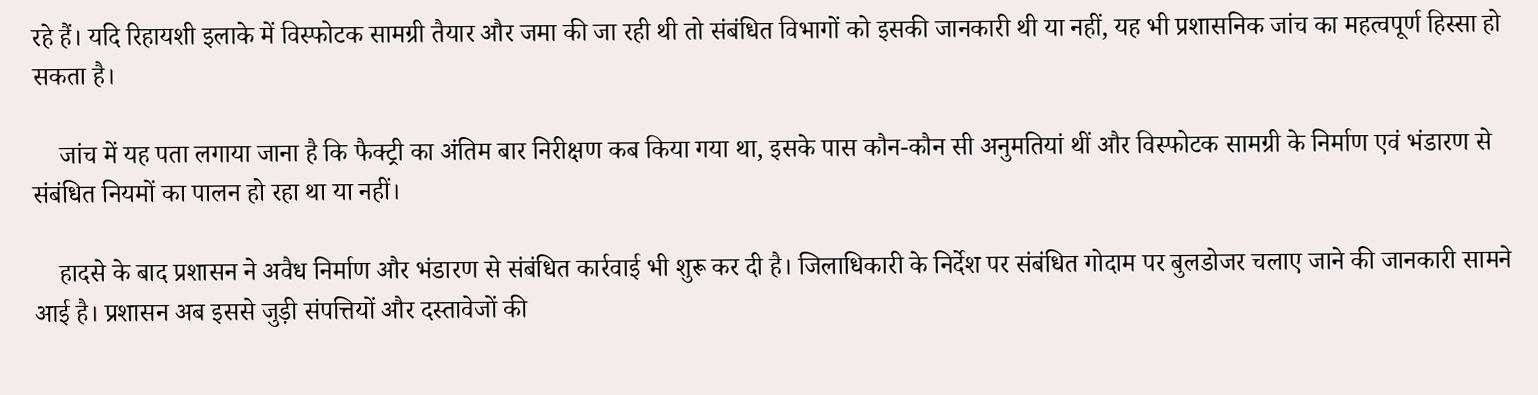रहे हैं। यदि रिहायशी इलाके में विस्फोटक सामग्री तैयार और जमा की जा रही थी तो संबंधित विभागों को इसकी जानकारी थी या नहीं, यह भी प्रशासनिक जांच का महत्वपूर्ण हिस्सा हो सकता है।

    जांच में यह पता लगाया जाना है कि फैक्ट्री का अंतिम बार निरीक्षण कब किया गया था, इसके पास कौन-कौन सी अनुमतियां थीं और विस्फोटक सामग्री के निर्माण एवं भंडारण से संबंधित नियमों का पालन हो रहा था या नहीं।

    हादसे के बाद प्रशासन ने अवैध निर्माण और भंडारण से संबंधित कार्रवाई भी शुरू कर दी है। जिलाधिकारी के निर्देश पर संबंधित गोदाम पर बुलडोजर चलाए जाने की जानकारी सामने आई है। प्रशासन अब इससे जुड़ी संपत्तियों और दस्तावेजों की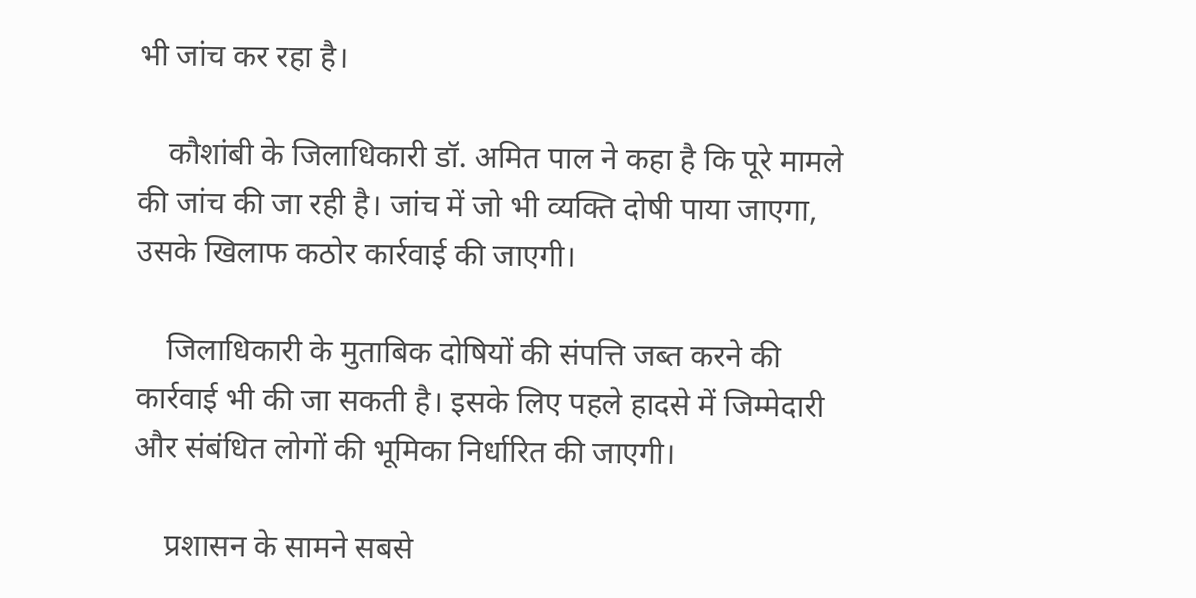भी जांच कर रहा है।

    कौशांबी के जिलाधिकारी डॉ. अमित पाल ने कहा है कि पूरे मामले की जांच की जा रही है। जांच में जो भी व्यक्ति दोषी पाया जाएगा, उसके खिलाफ कठोर कार्रवाई की जाएगी।

    जिलाधिकारी के मुताबिक दोषियों की संपत्ति जब्त करने की कार्रवाई भी की जा सकती है। इसके लिए पहले हादसे में जिम्मेदारी और संबंधित लोगों की भूमिका निर्धारित की जाएगी।

    प्रशासन के सामने सबसे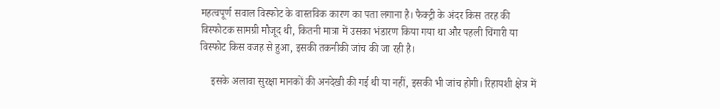महत्वपूर्ण सवाल विस्फोट के वास्तविक कारण का पता लगाना है। फैक्ट्री के अंदर किस तरह की विस्फोटक सामग्री मौजूद थी, कितनी मात्रा में उसका भंडारण किया गया था और पहली चिंगारी या विस्फोट किस वजह से हुआ, इसकी तकनीकी जांच की जा रही है।

    इसके अलावा सुरक्षा मानकों की अनदेखी की गई थी या नहीं, इसकी भी जांच होगी। रिहायशी क्षेत्र में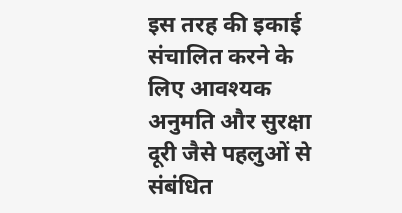इस तरह की इकाई संचालित करने के लिए आवश्यक अनुमति और सुरक्षा दूरी जैसे पहलुओं से संबंधित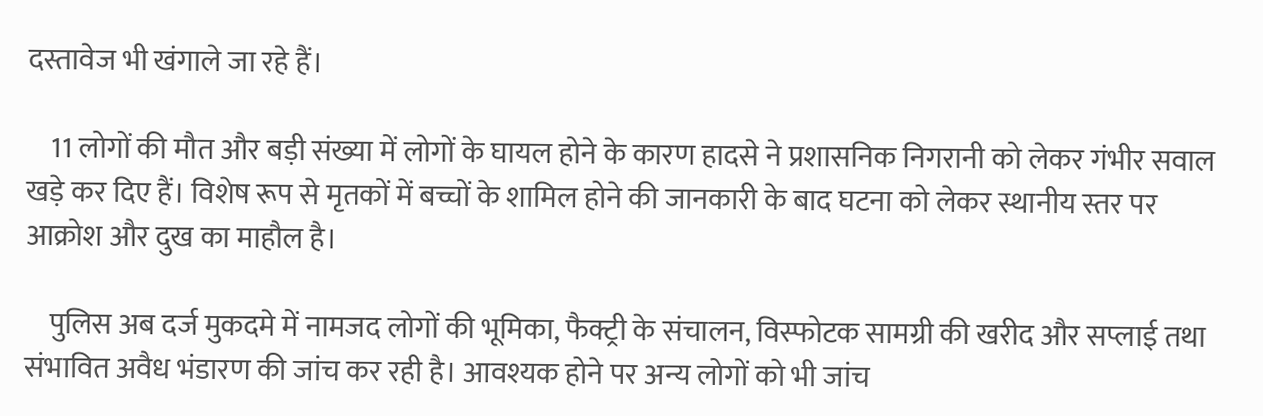दस्तावेज भी खंगाले जा रहे हैं।

    11 लोगों की मौत और बड़ी संख्या में लोगों के घायल होने के कारण हादसे ने प्रशासनिक निगरानी को लेकर गंभीर सवाल खड़े कर दिए हैं। विशेष रूप से मृतकों में बच्चों के शामिल होने की जानकारी के बाद घटना को लेकर स्थानीय स्तर पर आक्रोश और दुख का माहौल है।

    पुलिस अब दर्ज मुकदमे में नामजद लोगों की भूमिका, फैक्ट्री के संचालन, विस्फोटक सामग्री की खरीद और सप्लाई तथा संभावित अवैध भंडारण की जांच कर रही है। आवश्यक होने पर अन्य लोगों को भी जांच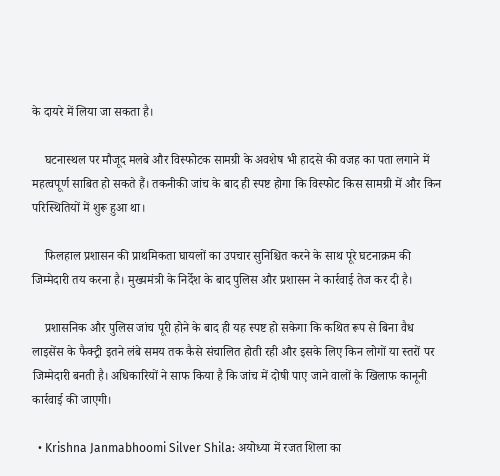के दायरे में लिया जा सकता है।

    घटनास्थल पर मौजूद मलबे और विस्फोटक सामग्री के अवशेष भी हादसे की वजह का पता लगाने में महत्वपूर्ण साबित हो सकते हैं। तकनीकी जांच के बाद ही स्पष्ट होगा कि विस्फोट किस सामग्री में और किन परिस्थितियों में शुरू हुआ था।

    फिलहाल प्रशासन की प्राथमिकता घायलों का उपचार सुनिश्चित करने के साथ पूरे घटनाक्रम की जिम्मेदारी तय करना है। मुख्यमंत्री के निर्देश के बाद पुलिस और प्रशासन ने कार्रवाई तेज कर दी है।

    प्रशासनिक और पुलिस जांच पूरी होने के बाद ही यह स्पष्ट हो सकेगा कि कथित रूप से बिना वैध लाइसेंस के फैक्ट्री इतने लंबे समय तक कैसे संचालित होती रही और इसके लिए किन लोगों या स्तरों पर जिम्मेदारी बनती है। अधिकारियों ने साफ किया है कि जांच में दोषी पाए जाने वालों के खिलाफ कानूनी कार्रवाई की जाएगी।

  • Krishna Janmabhoomi Silver Shila: अयोध्या में रजत शिला का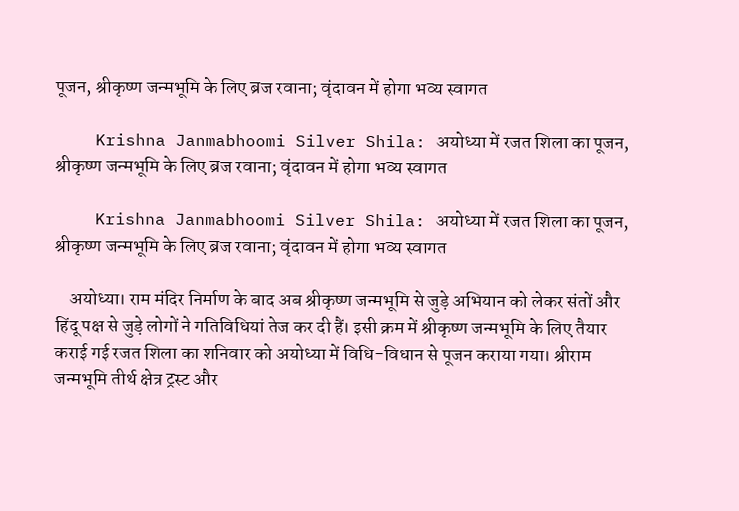पूजन, श्रीकृष्ण जन्मभूमि के लिए ब्रज रवाना; वृंदावन में होगा भव्य स्वागत

    Krishna Janmabhoomi Silver Shila: अयोध्या में रजत शिला का पूजन, श्रीकृष्ण जन्मभूमि के लिए ब्रज रवाना; वृंदावन में होगा भव्य स्वागत

    Krishna Janmabhoomi Silver Shila: अयोध्या में रजत शिला का पूजन, श्रीकृष्ण जन्मभूमि के लिए ब्रज रवाना; वृंदावन में होगा भव्य स्वागत

    अयोध्या। राम मंदिर निर्माण के बाद अब श्रीकृष्ण जन्मभूमि से जुड़े अभियान को लेकर संतों और हिंदू पक्ष से जुड़े लोगों ने गतिविधियां तेज कर दी हैं। इसी क्रम में श्रीकृष्ण जन्मभूमि के लिए तैयार कराई गई रजत शिला का शनिवार को अयोध्या में विधि-विधान से पूजन कराया गया। श्रीराम जन्मभूमि तीर्थ क्षेत्र ट्रस्ट और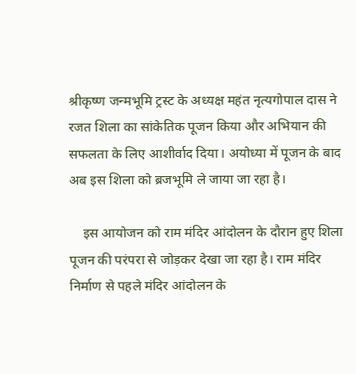श्रीकृष्ण जन्मभूमि ट्रस्ट के अध्यक्ष महंत नृत्यगोपाल दास ने रजत शिला का सांकेतिक पूजन किया और अभियान की सफलता के लिए आशीर्वाद दिया। अयोध्या में पूजन के बाद अब इस शिला को ब्रजभूमि ले जाया जा रहा है।

    इस आयोजन को राम मंदिर आंदोलन के दौरान हुए शिला पूजन की परंपरा से जोड़कर देखा जा रहा है। राम मंदिर निर्माण से पहले मंदिर आंदोलन के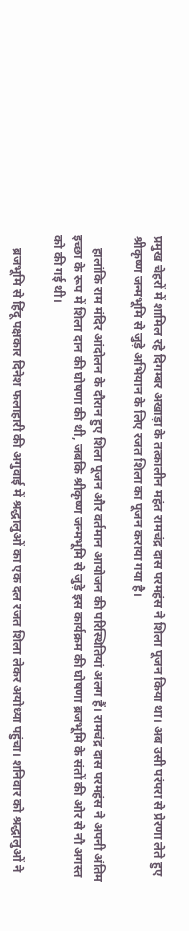प्रमुख चेहरों में शामिल रहे दिगम्बर अखाड़ा के तत्कालीन महंत रामचंद्र दास परमहंस ने शिला पूजन किया था। अब उसी परंपरा से प्रेरणा लेते हुए श्रीकृष्ण जन्मभूमि से जुड़े अभियान के लिए रजत शिला का पूजन कराया गया है।

    हालांकि राम मंदिर आंदोलन के दौरान हुए शिला पूजन और वर्तमान आयोजन की परिस्थितियां अलग हैं। रामचंद्र दास परमहंस ने अपनी अंतिम इच्छा के रूप में शिला दान की घोषणा की थी, जबकि श्रीकृष्ण जन्मभूमि से जुड़े इस कार्यक्रम की घोषणा ब्रजभूमि के संतों की ओर से नौ अगस्त को की गई थी।

    ब्रजभूमि से हिंदू पक्षकार दिनेश फलाहारी की अगुवाई में श्रद्धालुओं का एक दल रजत शिला लेकर अयोध्या पहुंचा। शनिवार को श्रद्धालुओं ने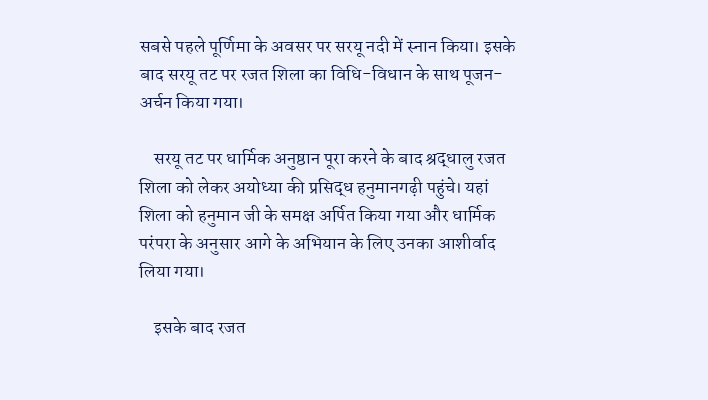सबसे पहले पूर्णिमा के अवसर पर सरयू नदी में स्नान किया। इसके बाद सरयू तट पर रजत शिला का विधि-विधान के साथ पूजन-अर्चन किया गया।

    सरयू तट पर धार्मिक अनुष्ठान पूरा करने के बाद श्रद्धालु रजत शिला को लेकर अयोध्या की प्रसिद्ध हनुमानगढ़ी पहुंचे। यहां शिला को हनुमान जी के समक्ष अर्पित किया गया और धार्मिक परंपरा के अनुसार आगे के अभियान के लिए उनका आशीर्वाद लिया गया।

    इसके बाद रजत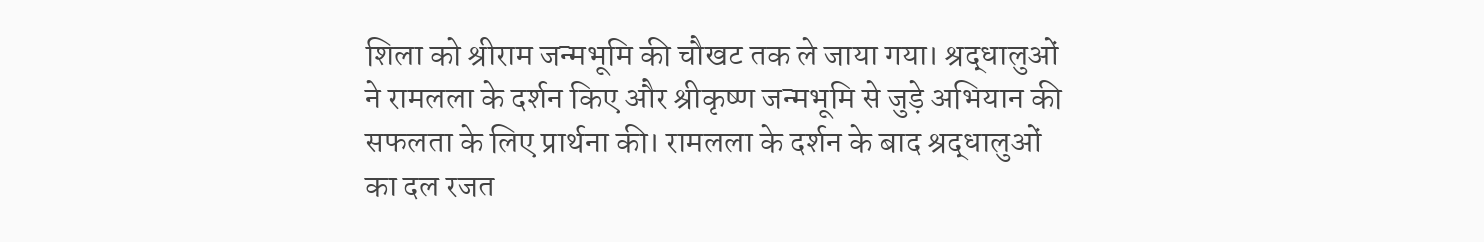शिला को श्रीराम जन्मभूमि की चौखट तक ले जाया गया। श्रद्धालुओं ने रामलला के दर्शन किए और श्रीकृष्ण जन्मभूमि से जुड़े अभियान की सफलता के लिए प्रार्थना की। रामलला के दर्शन के बाद श्रद्धालुओं का दल रजत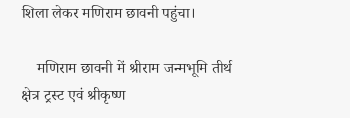शिला लेकर मणिराम छावनी पहुंचा।

    मणिराम छावनी में श्रीराम जन्मभूमि तीर्थ क्षेत्र ट्रस्ट एवं श्रीकृष्ण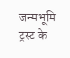जन्मभूमि ट्रस्ट के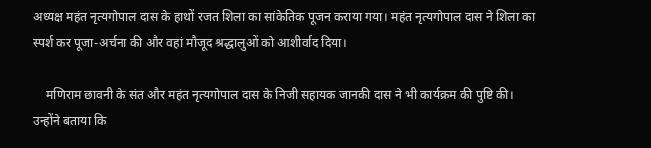अध्यक्ष महंत नृत्यगोपाल दास के हाथों रजत शिला का सांकेतिक पूजन कराया गया। महंत नृत्यगोपाल दास ने शिला का स्पर्श कर पूजा-अर्चना की और वहां मौजूद श्रद्धालुओं को आशीर्वाद दिया।

    मणिराम छावनी के संत और महंत नृत्यगोपाल दास के निजी सहायक जानकी दास ने भी कार्यक्रम की पुष्टि की। उन्होंने बताया कि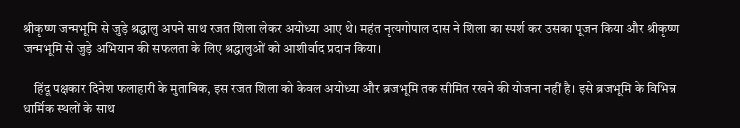श्रीकृष्ण जन्मभूमि से जुड़े श्रद्धालु अपने साथ रजत शिला लेकर अयोध्या आए थे। महंत नृत्यगोपाल दास ने शिला का स्पर्श कर उसका पूजन किया और श्रीकृष्ण जन्मभूमि से जुड़े अभियान की सफलता के लिए श्रद्धालुओं को आशीर्वाद प्रदान किया।

    हिंदू पक्षकार दिनेश फलाहारी के मुताबिक, इस रजत शिला को केवल अयोध्या और ब्रजभूमि तक सीमित रखने की योजना नहीं है। इसे ब्रजभूमि के विभिन्न धार्मिक स्थलों के साथ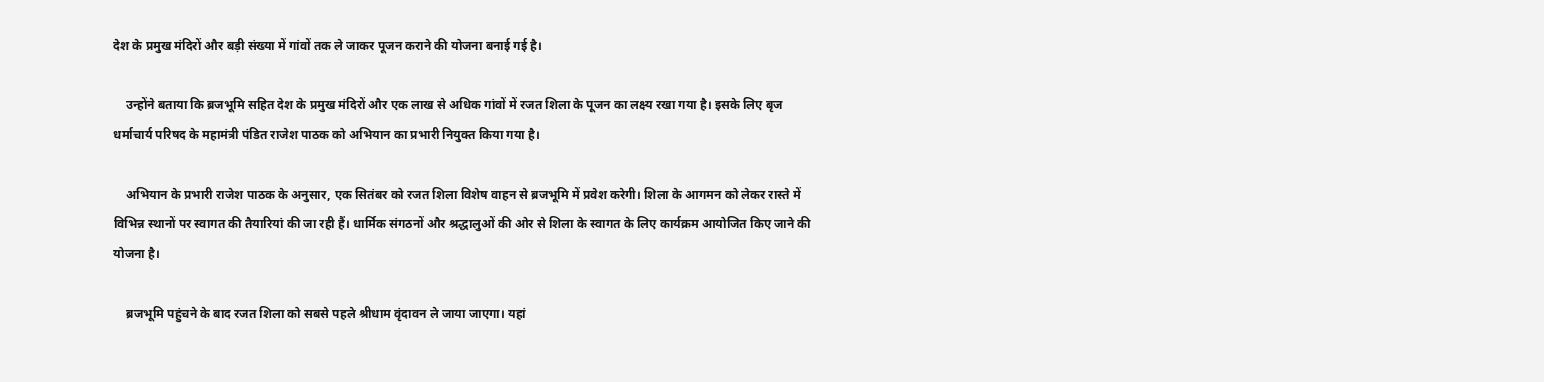देश के प्रमुख मंदिरों और बड़ी संख्या में गांवों तक ले जाकर पूजन कराने की योजना बनाई गई है।

    उन्होंने बताया कि ब्रजभूमि सहित देश के प्रमुख मंदिरों और एक लाख से अधिक गांवों में रजत शिला के पूजन का लक्ष्य रखा गया है। इसके लिए बृज धर्माचार्य परिषद के महामंत्री पंडित राजेश पाठक को अभियान का प्रभारी नियुक्त किया गया है।

    अभियान के प्रभारी राजेश पाठक के अनुसार, एक सितंबर को रजत शिला विशेष वाहन से ब्रजभूमि में प्रवेश करेगी। शिला के आगमन को लेकर रास्ते में विभिन्न स्थानों पर स्वागत की तैयारियां की जा रही हैं। धार्मिक संगठनों और श्रद्धालुओं की ओर से शिला के स्वागत के लिए कार्यक्रम आयोजित किए जाने की योजना है।

    ब्रजभूमि पहुंचने के बाद रजत शिला को सबसे पहले श्रीधाम वृंदावन ले जाया जाएगा। यहां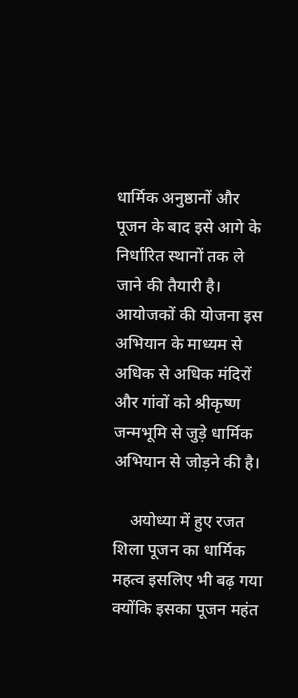धार्मिक अनुष्ठानों और पूजन के बाद इसे आगे के निर्धारित स्थानों तक ले जाने की तैयारी है। आयोजकों की योजना इस अभियान के माध्यम से अधिक से अधिक मंदिरों और गांवों को श्रीकृष्ण जन्मभूमि से जुड़े धार्मिक अभियान से जोड़ने की है।

    अयोध्या में हुए रजत शिला पूजन का धार्मिक महत्व इसलिए भी बढ़ गया क्योंकि इसका पूजन महंत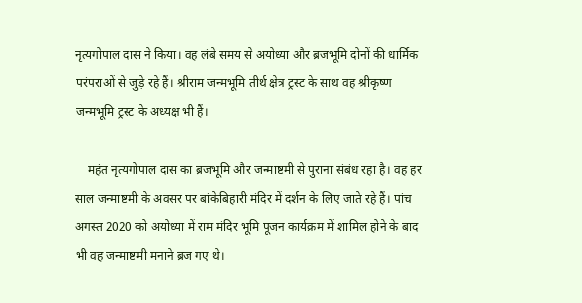नृत्यगोपाल दास ने किया। वह लंबे समय से अयोध्या और ब्रजभूमि दोनों की धार्मिक परंपराओं से जुड़े रहे हैं। श्रीराम जन्मभूमि तीर्थ क्षेत्र ट्रस्ट के साथ वह श्रीकृष्ण जन्मभूमि ट्रस्ट के अध्यक्ष भी हैं।

    महंत नृत्यगोपाल दास का ब्रजभूमि और जन्माष्टमी से पुराना संबंध रहा है। वह हर साल जन्माष्टमी के अवसर पर बांकेबिहारी मंदिर में दर्शन के लिए जाते रहे हैं। पांच अगस्त 2020 को अयोध्या में राम मंदिर भूमि पूजन कार्यक्रम में शामिल होने के बाद भी वह जन्माष्टमी मनाने ब्रज गए थे।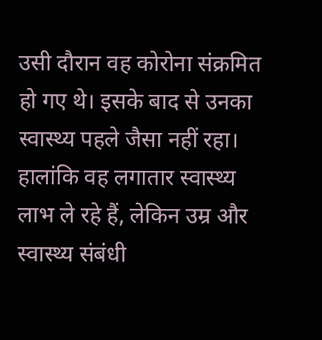उसी दौरान वह कोरोना संक्रमित हो गए थे। इसके बाद से उनका स्वास्थ्य पहले जैसा नहीं रहा। हालांकि वह लगातार स्वास्थ्य लाभ ले रहे हैं, लेकिन उम्र और स्वास्थ्य संबंधी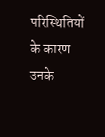परिस्थितियों के कारण उनके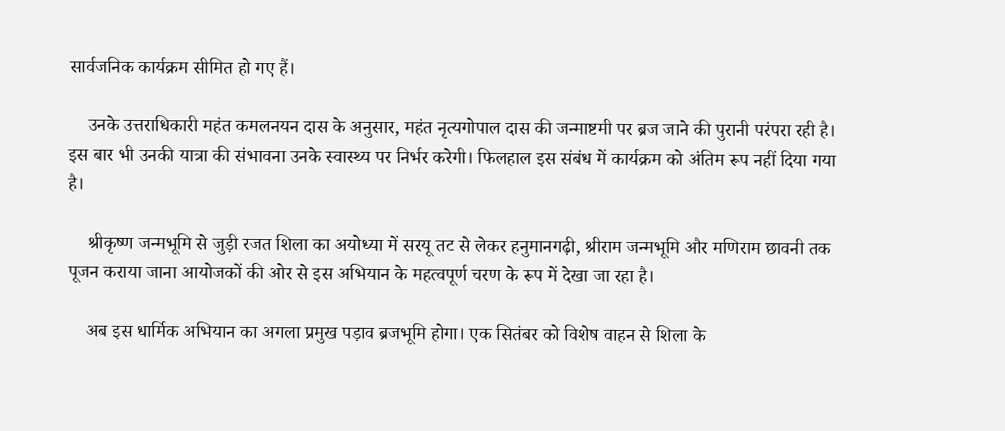सार्वजनिक कार्यक्रम सीमित हो गए हैं।

    उनके उत्तराधिकारी महंत कमलनयन दास के अनुसार, महंत नृत्यगोपाल दास की जन्माष्टमी पर ब्रज जाने की पुरानी परंपरा रही है। इस बार भी उनकी यात्रा की संभावना उनके स्वास्थ्य पर निर्भर करेगी। फिलहाल इस संबंध में कार्यक्रम को अंतिम रूप नहीं दिया गया है।

    श्रीकृष्ण जन्मभूमि से जुड़ी रजत शिला का अयोध्या में सरयू तट से लेकर हनुमानगढ़ी, श्रीराम जन्मभूमि और मणिराम छावनी तक पूजन कराया जाना आयोजकों की ओर से इस अभियान के महत्वपूर्ण चरण के रूप में देखा जा रहा है।

    अब इस धार्मिक अभियान का अगला प्रमुख पड़ाव ब्रजभूमि होगा। एक सितंबर को विशेष वाहन से शिला के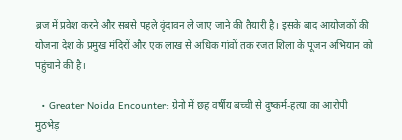ब्रज में प्रवेश करने और सबसे पहले वृंदावन ले जाए जाने की तैयारी है। इसके बाद आयोजकों की योजना देश के प्रमुख मंदिरों और एक लाख से अधिक गांवों तक रजत शिला के पूजन अभियान को पहुंचाने की है।

  • Greater Noida Encounter: ग्रेनो में छह वर्षीय बच्ची से दुष्कर्म-हत्या का आरोपी मुठभेड़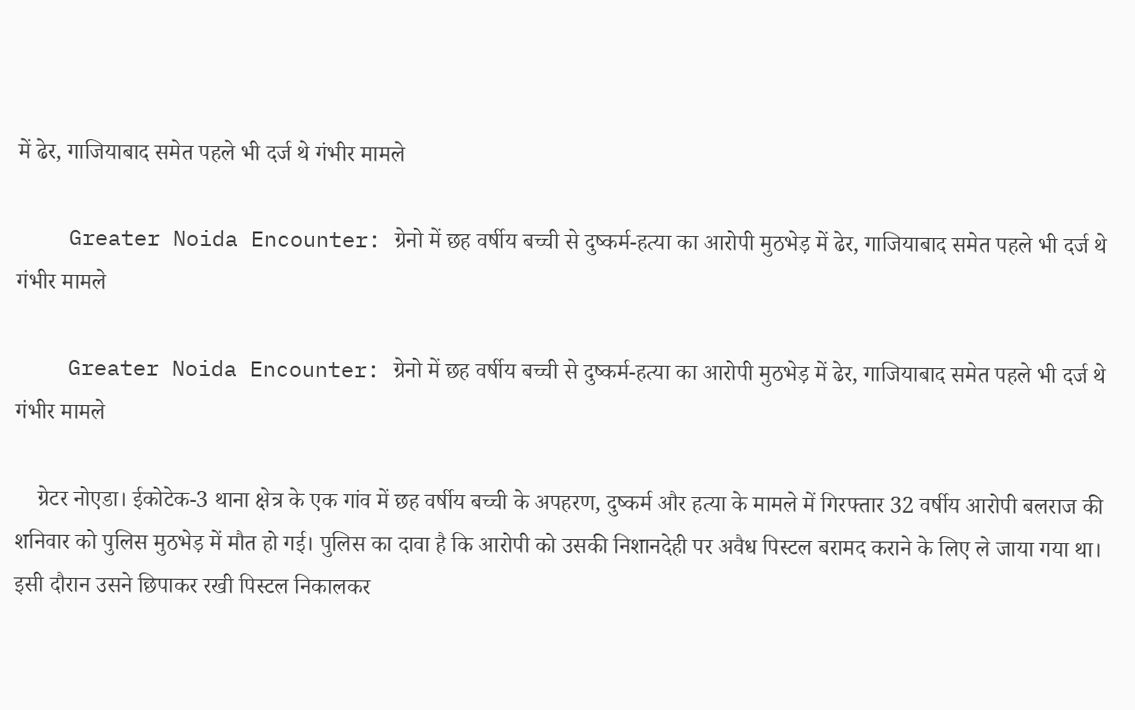में ढेर, गाजियाबाद समेत पहले भी दर्ज थे गंभीर मामले

    Greater Noida Encounter: ग्रेनो में छह वर्षीय बच्ची से दुष्कर्म-हत्या का आरोपी मुठभेड़ में ढेर, गाजियाबाद समेत पहले भी दर्ज थे गंभीर मामले

    Greater Noida Encounter: ग्रेनो में छह वर्षीय बच्ची से दुष्कर्म-हत्या का आरोपी मुठभेड़ में ढेर, गाजियाबाद समेत पहले भी दर्ज थे गंभीर मामले

    ग्रेटर नोएडा। ईकोटेक-3 थाना क्षेत्र के एक गांव में छह वर्षीय बच्ची के अपहरण, दुष्कर्म और हत्या के मामले में गिरफ्तार 32 वर्षीय आरोपी बलराज की शनिवार को पुलिस मुठभेड़ में मौत हो गई। पुलिस का दावा है कि आरोपी को उसकी निशानदेही पर अवैध पिस्टल बरामद कराने के लिए ले जाया गया था। इसी दौरान उसने छिपाकर रखी पिस्टल निकालकर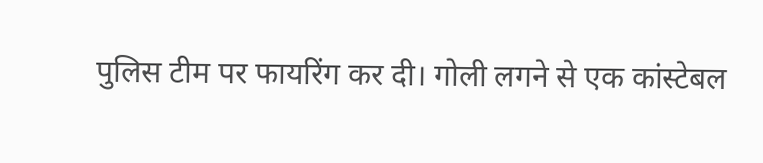पुलिस टीम पर फायरिंग कर दी। गोली लगने से एक कांस्टेबल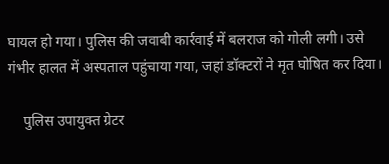घायल हो गया। पुलिस की जवाबी कार्रवाई में बलराज को गोली लगी। उसे गंभीर हालत में अस्पताल पहुंचाया गया, जहां डॉक्टरों ने मृत घोषित कर दिया।

    पुलिस उपायुक्त ग्रेटर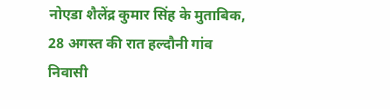नोएडा शैलेंद्र कुमार सिंह के मुताबिक, 28 अगस्त की रात हल्दौनी गांव निवासी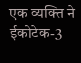एक व्यक्ति ने ईकोटेक-3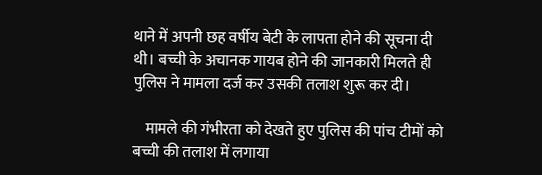थाने में अपनी छह वर्षीय बेटी के लापता होने की सूचना दी थी। बच्ची के अचानक गायब होने की जानकारी मिलते ही पुलिस ने मामला दर्ज कर उसकी तलाश शुरू कर दी।

    मामले की गंभीरता को देखते हुए पुलिस की पांच टीमों को बच्ची की तलाश में लगाया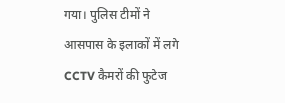गया। पुलिस टीमों ने आसपास के इलाकों में लगे CCTV कैमरों की फुटेज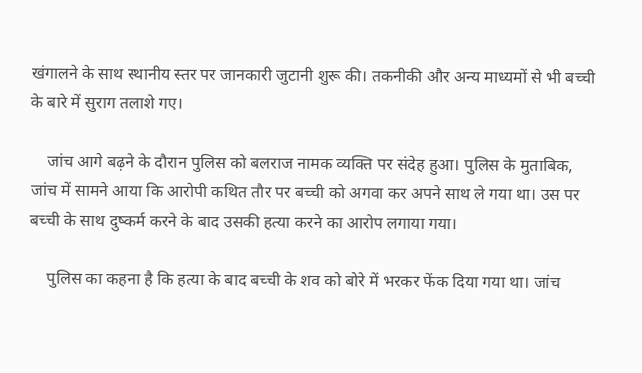खंगालने के साथ स्थानीय स्तर पर जानकारी जुटानी शुरू की। तकनीकी और अन्य माध्यमों से भी बच्ची के बारे में सुराग तलाशे गए।

    जांच आगे बढ़ने के दौरान पुलिस को बलराज नामक व्यक्ति पर संदेह हुआ। पुलिस के मुताबिक, जांच में सामने आया कि आरोपी कथित तौर पर बच्ची को अगवा कर अपने साथ ले गया था। उस पर बच्ची के साथ दुष्कर्म करने के बाद उसकी हत्या करने का आरोप लगाया गया।

    पुलिस का कहना है कि हत्या के बाद बच्ची के शव को बोरे में भरकर फेंक दिया गया था। जांच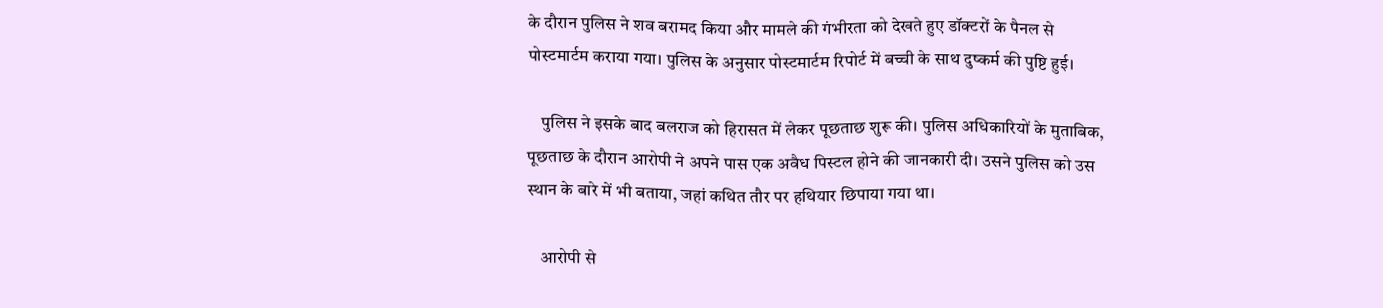के दौरान पुलिस ने शव बरामद किया और मामले की गंभीरता को देखते हुए डॉक्टरों के पैनल से पोस्टमार्टम कराया गया। पुलिस के अनुसार पोस्टमार्टम रिपोर्ट में बच्ची के साथ दुष्कर्म की पुष्टि हुई।

    पुलिस ने इसके बाद बलराज को हिरासत में लेकर पूछताछ शुरू की। पुलिस अधिकारियों के मुताबिक, पूछताछ के दौरान आरोपी ने अपने पास एक अवैध पिस्टल होने की जानकारी दी। उसने पुलिस को उस स्थान के बारे में भी बताया, जहां कथित तौर पर हथियार छिपाया गया था।

    आरोपी से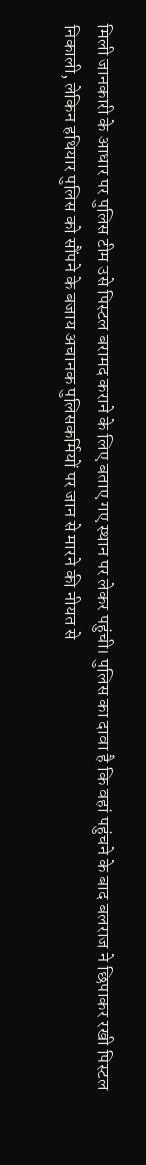मिली जानकारी के आधार पर पुलिस टीम उसे पिस्टल बरामद कराने के लिए बताए गए स्थान पर लेकर पहुंची। पुलिस का दावा है कि वहां पहुंचने के बाद बलराज ने छिपाकर रखी पिस्टल निकाली, लेकिन हथियार पुलिस को सौंपने के बजाय अचानक पुलिसकर्मियों पर जान से मारने की नीयत से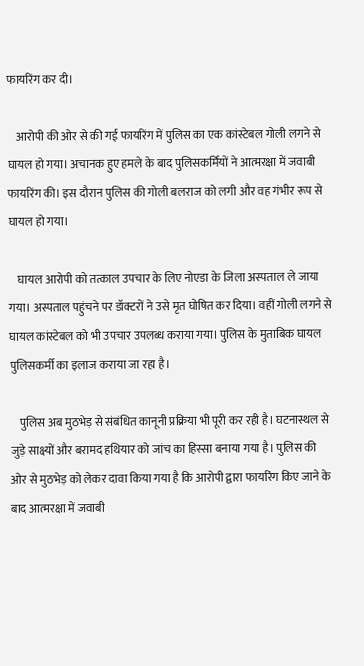फायरिंग कर दी।

    आरोपी की ओर से की गई फायरिंग में पुलिस का एक कांस्टेबल गोली लगने से घायल हो गया। अचानक हुए हमले के बाद पुलिसकर्मियों ने आत्मरक्षा में जवाबी फायरिंग की। इस दौरान पुलिस की गोली बलराज को लगी और वह गंभीर रूप से घायल हो गया।

    घायल आरोपी को तत्काल उपचार के लिए नोएडा के जिला अस्पताल ले जाया गया। अस्पताल पहुंचने पर डॉक्टरों ने उसे मृत घोषित कर दिया। वहीं गोली लगने से घायल कांस्टेबल को भी उपचार उपलब्ध कराया गया। पुलिस के मुताबिक घायल पुलिसकर्मी का इलाज कराया जा रहा है।

    पुलिस अब मुठभेड़ से संबंधित कानूनी प्रक्रिया भी पूरी कर रही है। घटनास्थल से जुड़े साक्ष्यों और बरामद हथियार को जांच का हिस्सा बनाया गया है। पुलिस की ओर से मुठभेड़ को लेकर दावा किया गया है कि आरोपी द्वारा फायरिंग किए जाने के बाद आत्मरक्षा में जवाबी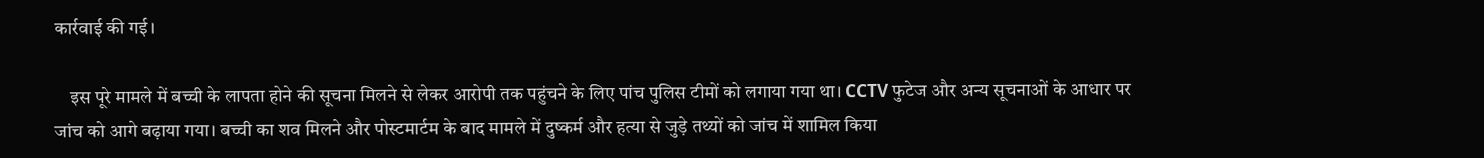कार्रवाई की गई।

    इस पूरे मामले में बच्ची के लापता होने की सूचना मिलने से लेकर आरोपी तक पहुंचने के लिए पांच पुलिस टीमों को लगाया गया था। CCTV फुटेज और अन्य सूचनाओं के आधार पर जांच को आगे बढ़ाया गया। बच्ची का शव मिलने और पोस्टमार्टम के बाद मामले में दुष्कर्म और हत्या से जुड़े तथ्यों को जांच में शामिल किया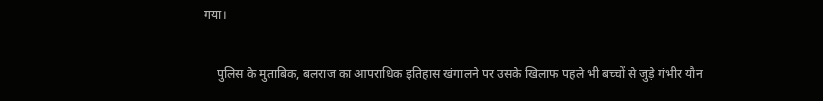गया।

    पुलिस के मुताबिक, बलराज का आपराधिक इतिहास खंगालने पर उसके खिलाफ पहले भी बच्चों से जुड़े गंभीर यौन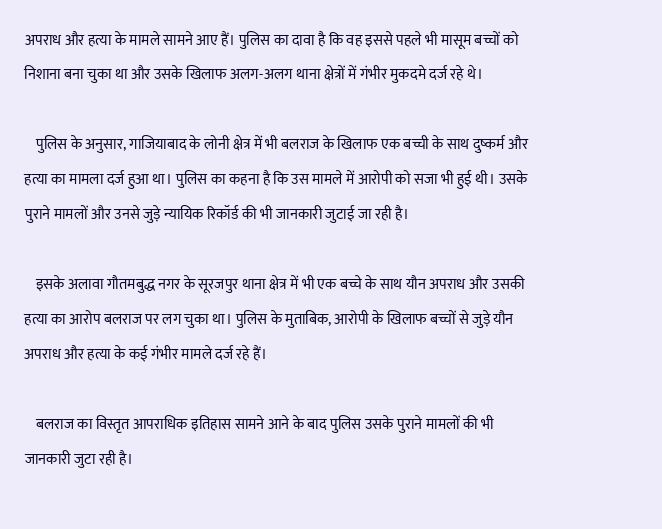अपराध और हत्या के मामले सामने आए हैं। पुलिस का दावा है कि वह इससे पहले भी मासूम बच्चों को निशाना बना चुका था और उसके खिलाफ अलग-अलग थाना क्षेत्रों में गंभीर मुकदमे दर्ज रहे थे।

    पुलिस के अनुसार, गाजियाबाद के लोनी क्षेत्र में भी बलराज के खिलाफ एक बच्ची के साथ दुष्कर्म और हत्या का मामला दर्ज हुआ था। पुलिस का कहना है कि उस मामले में आरोपी को सजा भी हुई थी। उसके पुराने मामलों और उनसे जुड़े न्यायिक रिकॉर्ड की भी जानकारी जुटाई जा रही है।

    इसके अलावा गौतमबुद्ध नगर के सूरजपुर थाना क्षेत्र में भी एक बच्चे के साथ यौन अपराध और उसकी हत्या का आरोप बलराज पर लग चुका था। पुलिस के मुताबिक, आरोपी के खिलाफ बच्चों से जुड़े यौन अपराध और हत्या के कई गंभीर मामले दर्ज रहे हैं।

    बलराज का विस्तृत आपराधिक इतिहास सामने आने के बाद पुलिस उसके पुराने मामलों की भी जानकारी जुटा रही है।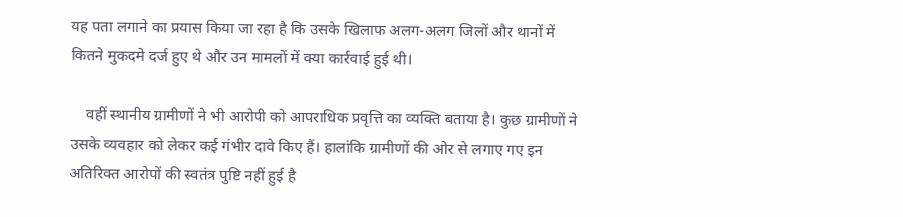यह पता लगाने का प्रयास किया जा रहा है कि उसके खिलाफ अलग-अलग जिलों और थानों में कितने मुकदमे दर्ज हुए थे और उन मामलों में क्या कार्रवाई हुई थी।

    वहीं स्थानीय ग्रामीणों ने भी आरोपी को आपराधिक प्रवृत्ति का व्यक्ति बताया है। कुछ ग्रामीणों ने उसके व्यवहार को लेकर कई गंभीर दावे किए हैं। हालांकि ग्रामीणों की ओर से लगाए गए इन अतिरिक्त आरोपों की स्वतंत्र पुष्टि नहीं हुई है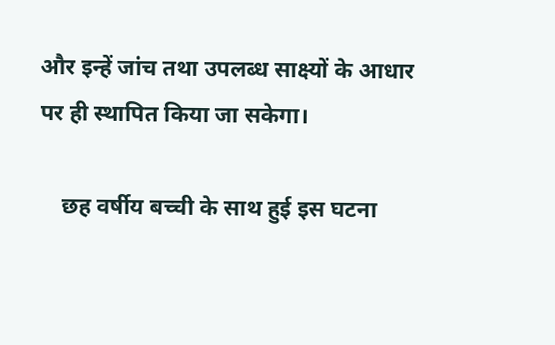और इन्हें जांच तथा उपलब्ध साक्ष्यों के आधार पर ही स्थापित किया जा सकेगा।

    छह वर्षीय बच्ची के साथ हुई इस घटना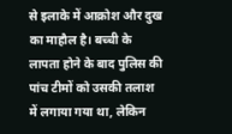से इलाके में आक्रोश और दुख का माहौल है। बच्ची के लापता होने के बाद पुलिस की पांच टीमों को उसकी तलाश में लगाया गया था, लेकिन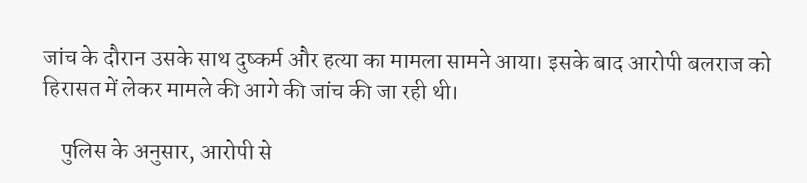जांच के दौरान उसके साथ दुष्कर्म और हत्या का मामला सामने आया। इसके बाद आरोपी बलराज को हिरासत में लेकर मामले की आगे की जांच की जा रही थी।

    पुलिस के अनुसार, आरोपी से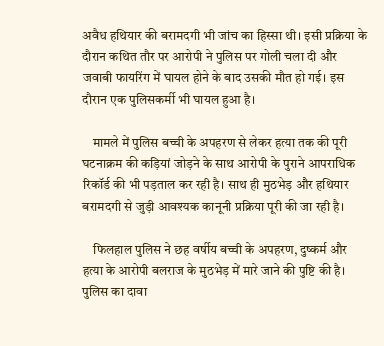अवैध हथियार की बरामदगी भी जांच का हिस्सा थी। इसी प्रक्रिया के दौरान कथित तौर पर आरोपी ने पुलिस पर गोली चला दी और जवाबी फायरिंग में घायल होने के बाद उसकी मौत हो गई। इस दौरान एक पुलिसकर्मी भी घायल हुआ है।

    मामले में पुलिस बच्ची के अपहरण से लेकर हत्या तक की पूरी घटनाक्रम की कड़ियां जोड़ने के साथ आरोपी के पुराने आपराधिक रिकॉर्ड की भी पड़ताल कर रही है। साथ ही मुठभेड़ और हथियार बरामदगी से जुड़ी आवश्यक कानूनी प्रक्रिया पूरी की जा रही है।

    फिलहाल पुलिस ने छह वर्षीय बच्ची के अपहरण, दुष्कर्म और हत्या के आरोपी बलराज के मुठभेड़ में मारे जाने की पुष्टि की है। पुलिस का दावा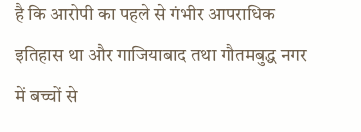है कि आरोपी का पहले से गंभीर आपराधिक इतिहास था और गाजियाबाद तथा गौतमबुद्ध नगर में बच्चों से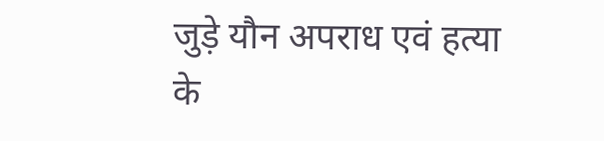जुड़े यौन अपराध एवं हत्या के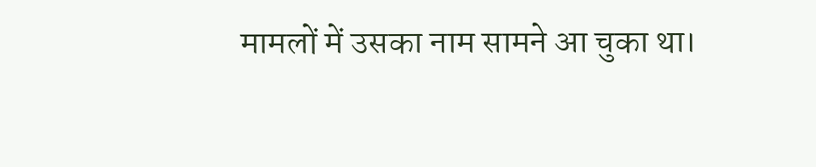मामलों में उसका नाम सामने आ चुका था।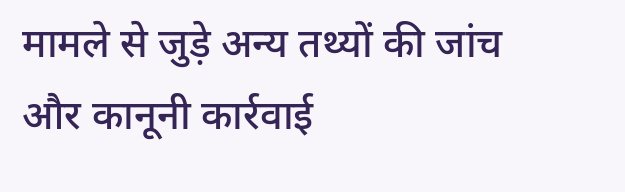मामले से जुड़े अन्य तथ्यों की जांच और कानूनी कार्रवाई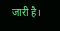जारी है।